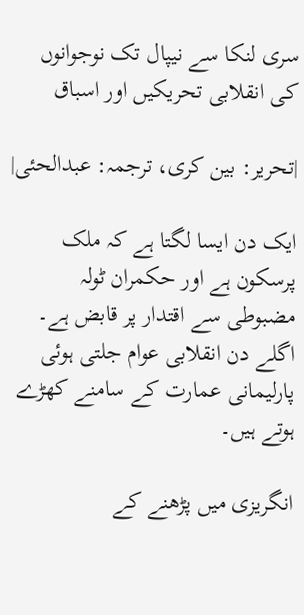سری لنکا سے نیپال تک نوجوانوں کی انقلابی تحریکیں اور اسباق

|تحریر: بین کری، ترجمہ: عبدالحئی|

ایک دن ایسا لگتا ہے کہ ملک پرسکون ہے اور حکمران ٹولہ مضبوطی سے اقتدار پر قابض ہے۔ اگلے دن انقلابی عوام جلتی ہوئی پارلیمانی عمارت کے سامنے کھڑے ہوتے ہیں۔

انگریزی میں پڑھنے کے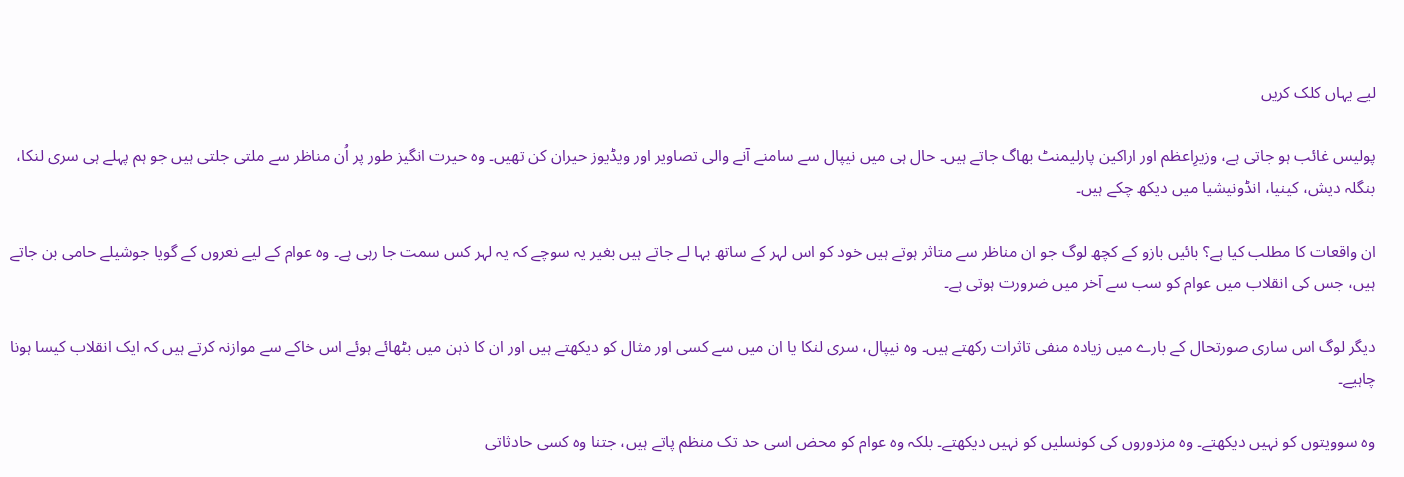لیے یہاں کلک کریں

پولیس غائب ہو جاتی ہے، وزیرِاعظم اور اراکین پارلیمنٹ بھاگ جاتے ہیں۔ حال ہی میں نیپال سے سامنے آنے والی تصاویر اور ویڈیوز حیران کن تھیں۔ وہ حیرت انگیز طور پر اُن مناظر سے ملتی جلتی ہیں جو ہم پہلے ہی سری لنکا، بنگلہ دیش، کینیا، انڈونیشیا میں دیکھ چکے ہیں۔

ان واقعات کا مطلب کیا ہے؟ بائیں بازو کے کچھ لوگ جو ان مناظر سے متاثر ہوتے ہیں خود کو اس لہر کے ساتھ بہا لے جاتے ہیں بغیر یہ سوچے کہ یہ لہر کس سمت جا رہی ہے۔ وہ عوام کے لیے نعروں کے گویا جوشیلے حامی بن جاتے ہیں، جس کی انقلاب میں عوام کو سب سے آخر میں ضرورت ہوتی ہے۔

دیگر لوگ اس ساری صورتحال کے بارے میں زیادہ منفی تاثرات رکھتے ہیں۔ وہ نیپال، سری لنکا یا ان میں سے کسی اور مثال کو دیکھتے ہیں اور ان کا ذہن میں بٹھائے ہوئے اس خاکے سے موازنہ کرتے ہیں کہ ایک انقلاب کیسا ہونا چاہیے۔

وہ سوویتوں کو نہیں دیکھتے۔ وہ مزدوروں کی کونسلیں کو نہیں دیکھتے۔ بلکہ وہ عوام کو محض اسی حد تک منظم پاتے ہیں، جتنا وہ کسی حادثاتی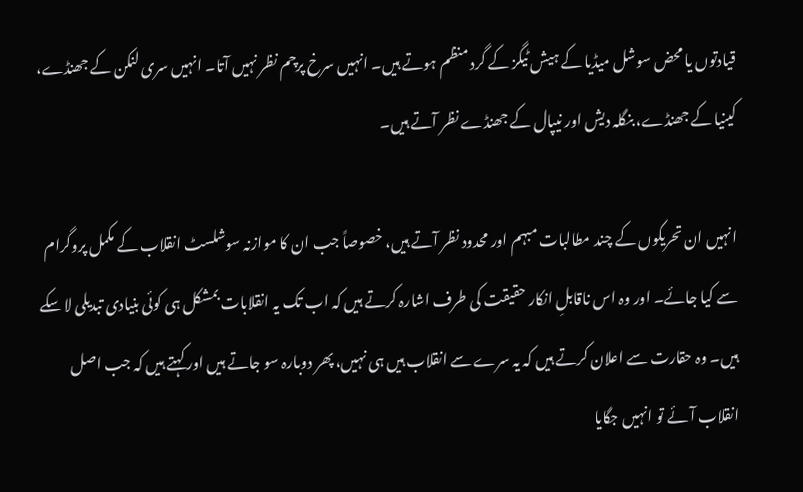قیادتوں یا محض سوشل میڈیا کے ہیش ٹیگز کے گرد منظم ہوتے ہیں۔ انہیں سرخ پرچم نظر نہیں آتا۔ انہیں سری لنکن کے جھنڈے، کینیا کے جھنڈے، بنگلہ دیش اور نیپال کے جھنڈے نظر آتے ہیں۔

انہیں ان تحریکوں کے چند مطالبات مبہم اور محدود نظر آتے ہیں، خصوصاً جب ان کا موازنہ سوشلسٹ انقلاب کے مکمل پروگرام سے کیا جائے۔ اور وہ اس ناقابلِ انکار حقیقت کی طرف اشارہ کرتے ہیں کہ اب تک یہ انقلابات بمشکل ہی کوئی بنیادی تبدیلی لا سکے ہیں۔ وہ حقارت سے اعلان کرتے ہیں کہ یہ سرے سے انقلاب ہیں ہی نہیں، پھر دوبارہ سو جاتے ہیں اور کہتے ہیں کہ جب اصل انقلاب آئے تو انہیں جگایا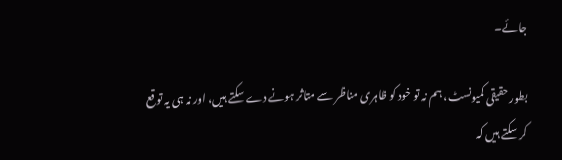جائے۔

بطور حقیقی کمیونسٹ، ہم نہ تو خود کو ظاہری مناظر سے متاثر ہونے دے سکتے ہیں، اور نہ ہی یہ توقع کر سکتے ہیں کہ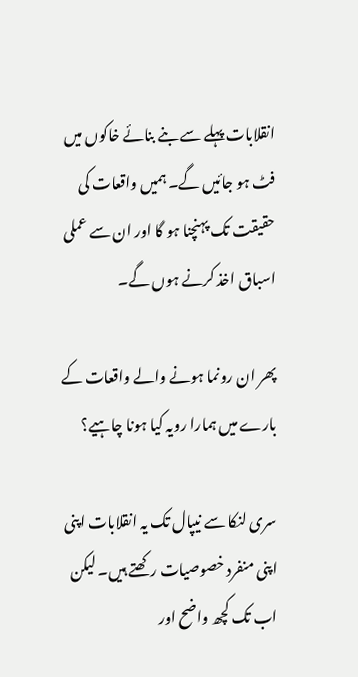انقلابات پہلے سے بنے بنائے خاکوں میں فٹ ہو جائیں گے۔ ہمیں واقعات کی حقیقت تک پہنچنا ہو گا اور ان سے عملی اسباق اخذ کرنے ہوں گے۔

پھر ان رونما ہونے والے واقعات کے بارے میں ہمارا رویہ کیا ہونا چاہیے؟

سری لنکا سے نیپال تک یہ انقلابات اپنی اپنی منفرد خصوصیات رکھتے ہیں۔ لیکن اب تک کچھ واضح اور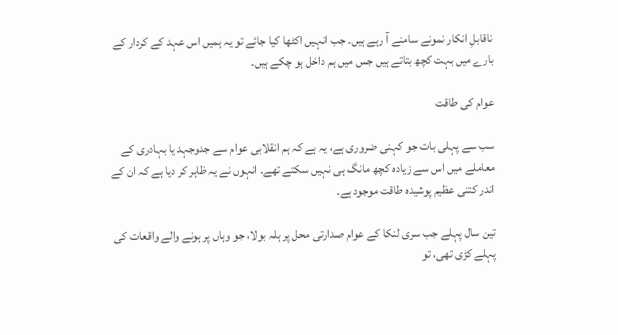ناقابلِ انکار نمونے سامنے آ رہے ہیں۔ جب انہیں اکٹھا کیا جائے تو یہ ہمیں اس عہد کے کردار کے بارے میں بہت کچھ بتاتے ہیں جس میں ہم داخل ہو چکے ہیں۔

عوام کی طاقت

سب سے پہلی بات جو کہنی ضروری ہے، یہ ہے کہ ہم انقلابی عوام سے جدوجہد یا بہادری کے معاملے میں اس سے زیادہ کچھ مانگ ہی نہیں سکتے تھے۔ انہوں نے یہ ظاہر کر دیا ہے کہ ان کے اندر کتنی عظیم پوشیدہ طاقت موجود ہے۔

تین سال پہلے جب سری لنکا کے عوام صدارتی محل پر ہلہ بولا، جو وہاں پر ہونے والے واقعات کی پہلے کڑی تھی، تو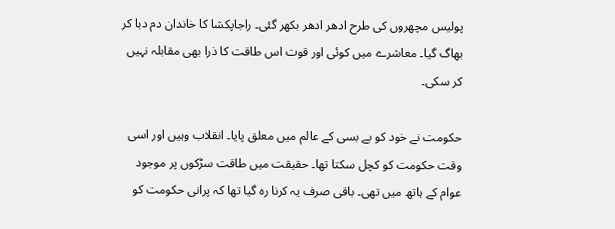پولیس مچھروں کی طرح ادھر ادھر بکھر گئی۔ راجاپکشا کا خاندان دم دبا کر بھاگ گیا۔ معاشرے میں کوئی اور قوت اس طاقت کا ذرا بھی مقابلہ نہیں کر سکی۔

حکومت نے خود کو بے بسی کے عالم میں معلق پایا۔ انقلاب وہیں اور اسی وقت حکومت کو کچل سکتا تھا۔ حقیقت میں طاقت سڑکوں پر موجود عوام کے ہاتھ میں تھی۔ باقی صرف یہ کرنا رہ گیا تھا کہ پرانی حکومت کو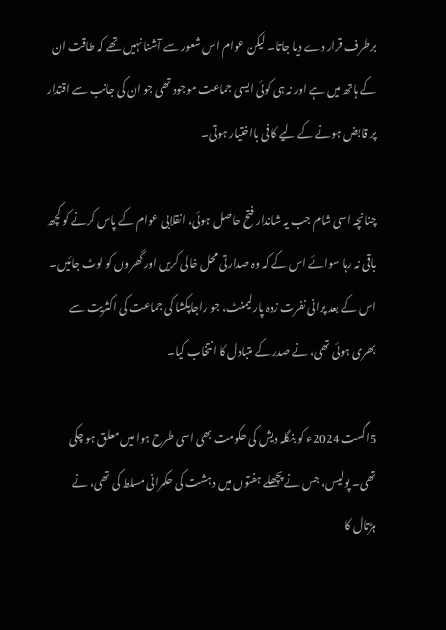برطرف قرار دے دیا جاتا۔ لیکن عوام اس شعور سے آشنا نہیں تھے کہ طاقت ان کے ہاتھ میں ہے اور نہ ہی کوئی ایسی جماعت موجود تھی جو ان کی جانب سے اقتدار پر قابض ہونے کے لیے کافی بااختیار ہوتی۔

چنانچہ اسی شام جب یہ شاندار فتح حاصل ہوئی، انقلابی عوام کے پاس کرنے کو کچھ باقی نہ رہا سوائے اس کے کہ وہ صدارتی محل خالی کریں اور گھروں کو لوٹ جائیں۔ اس کے بعد پرانی نفرت زدہ پارلیمنٹ، جو راجاپکشا کی جماعت کی اکثریت سے بھری ہوئی تھی، نے صدر کے متبادل کا انتخاب کیا۔

5اگست 2024ء کو بنگلہ دیش کی حکومت بھی اسی طرح ہوا میں معلق ہو چکی تھی۔ پولیس، جس نے پچھلے ہفتوں میں دہشت کی حکمرانی مسلط کی تھی، نے ہڑتال کا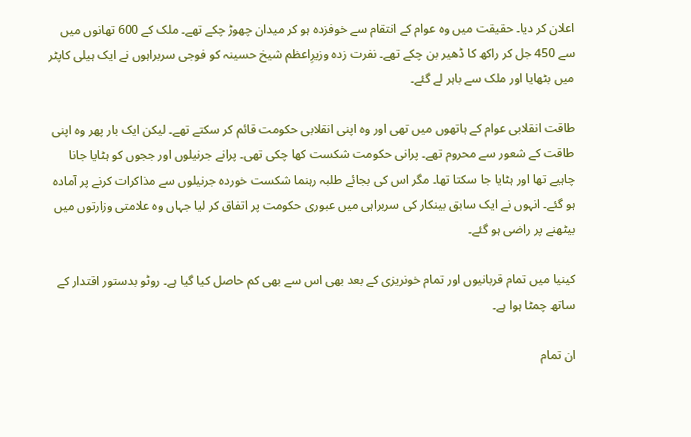اعلان کر دیا۔ حقیقت میں وہ عوام کے انتقام سے خوفزدہ ہو کر میدان چھوڑ چکے تھے۔ ملک کے 600 تھانوں میں سے 450 جل کر راکھ کا ڈھیر بن چکے تھے۔ نفرت زدہ وزیرِاعظم شیخ حسینہ کو فوجی سربراہوں نے ایک ہیلی کاپٹر میں بٹھایا اور ملک سے باہر لے گئے۔

طاقت انقلابی عوام کے ہاتھوں میں تھی اور وہ اپنی انقلابی حکومت قائم کر سکتے تھے۔ لیکن ایک بار پھر وہ اپنی طاقت کے شعور سے محروم تھے۔ پرانی حکومت شکست کھا چکی تھی۔ پرانے جرنیلوں اور ججوں کو ہٹایا جانا چاہیے تھا اور ہٹایا جا سکتا تھا۔ مگر اس کی بجائے طلبہ رہنما شکست خوردہ جرنیلوں سے مذاکرات کرنے پر آمادہ ہو گئے۔ انہوں نے ایک سابق بینکار کی سربراہی میں عبوری حکومت پر اتفاق کر لیا جہاں وہ علامتی وزارتوں میں بیٹھنے پر راضی ہو گئے۔

کینیا میں تمام قربانیوں اور تمام خونریزی کے بعد بھی اس سے بھی کم حاصل کیا گیا ہے۔ روٹو بدستور اقتدار کے ساتھ چمٹا ہوا ہے۔

ان تمام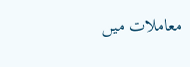معاملات میں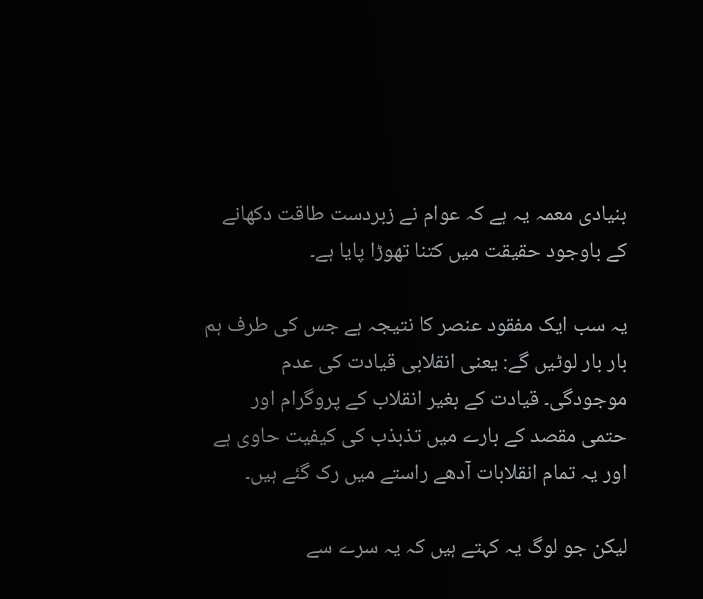بنیادی معمہ یہ ہے کہ عوام نے زبردست طاقت دکھانے کے باوجود حقیقت میں کتنا تھوڑا پایا ہے۔

یہ سب ایک مفقود عنصر کا نتیجہ ہے جس کی طرف ہم بار بار لوٹیں گے: یعنی انقلابی قیادت کی عدم موجودگی۔ قیادت کے بغیر انقلاب کے پروگرام اور حتمی مقصد کے بارے میں تذبذب کی کیفیت حاوی ہے اور یہ تمام انقلابات آدھے راستے میں رک گئے ہیں۔

لیکن جو لوگ یہ کہتے ہیں کہ یہ سرے سے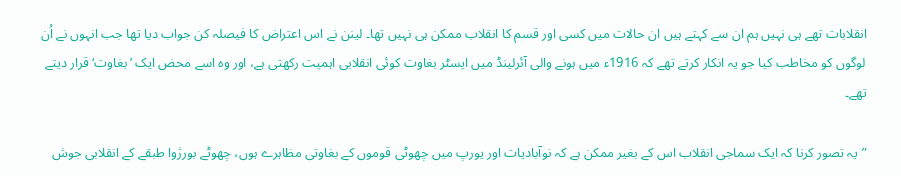انقلابات تھے ہی نہیں ہم ان سے کہتے ہیں ان حالات میں کسی اور قسم کا انقلاب ممکن ہی نہیں تھا۔ لینن نے اس اعتراض کا فیصلہ کن جواب دیا تھا جب انہوں نے اُن لوگوں کو مخاطب کیا جو یہ انکار کرتے تھے کہ 1916ء میں ہونے والی آئرلینڈ میں ایسٹر بغاوت کوئی انقلابی اہمیت رکھتی ہے، اور وہ اسے محض ایک ’بغاوت‘ قرار دیتے تھے۔

”یہ تصور کرنا کہ ایک سماجی انقلاب اس کے بغیر ممکن ہے کہ نوآبادیات اور یورپ میں چھوٹی قوموں کے بغاوتی مظاہرے ہوں، چھوٹے بورژوا طبقے کے انقلابی جوش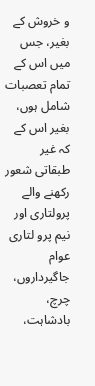و خروش کے بغیر، جس میں اس کے تمام تعصبات شامل ہوں، بغیر اس کے کہ غیر طبقاتی شعور رکھنے والے پرولتاری اور نیم پرو لتاری عوام جاگیرداروں، چرچ، بادشاہت،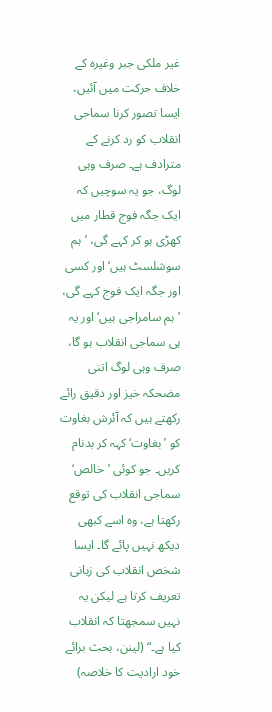غیر ملکی جبر وغیرہ کے خلاف حرکت میں آئیں، ایسا تصور کرنا سماجی انقلاب کو رد کرنے کے مترادف ہے۔ صرف وہی لوگ، جو یہ سوچیں کہ ایک جگہ فوج قطار میں کھڑی ہو کر کہے گی، ’ہم سوشلسٹ ہیں‘ اور کسی اور جگہ ایک فوج کہے گی، ’ہم سامراجی ہیں‘ اور یہ ہی سماجی انقلاب ہو گا، صرف وہی لوگ اتنی مضحکہ خیز اور دقیق رائے رکھتے ہیں کہ آئرش بغاوت کو ’بغاوت‘ کہہ کر بدنام کریں۔ جو کوئی ’خالص‘ سماجی انقلاب کی توقع رکھتا ہے، وہ اسے کبھی دیکھ نہیں پائے گا۔ ایسا شخص انقلاب کی زبانی تعریف کرتا ہے لیکن یہ نہیں سمجھتا کہ انقلاب کیا ہے۔“ (لینن، بحث برائے خود ارادیت کا خلاصہ)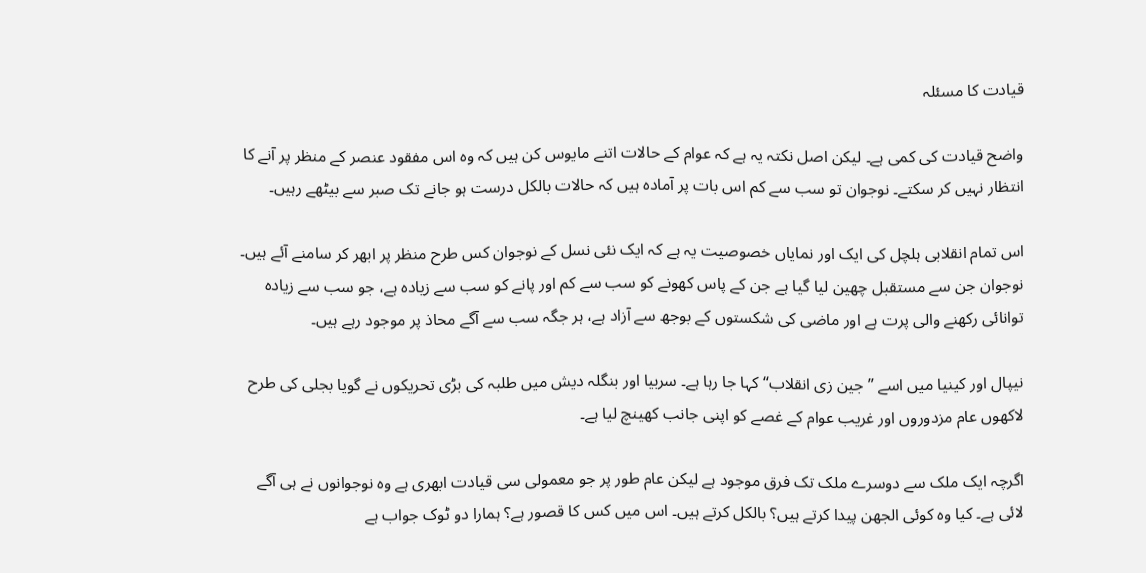قیادت کا مسئلہ

واضح قیادت کی کمی ہے۔ لیکن اصل نکتہ یہ ہے کہ عوام کے حالات اتنے مایوس کن ہیں کہ وہ اس مفقود عنصر کے منظر پر آنے کا انتظار نہیں کر سکتے۔ نوجوان تو سب سے کم اس بات پر آمادہ ہیں کہ حالات بالکل درست ہو جانے تک صبر سے بیٹھے رہیں۔

اس تمام انقلابی ہلچل کی ایک اور نمایاں خصوصیت یہ ہے کہ ایک نئی نسل کے نوجوان کس طرح منظر پر ابھر کر سامنے آئے ہیں۔ نوجوان جن سے مستقبل چھین لیا گیا ہے جن کے پاس کھونے کو سب سے کم اور پانے کو سب سے زیادہ ہے، جو سب سے زیادہ توانائی رکھنے والی پرت ہے اور ماضی کی شکستوں کے بوجھ سے آزاد ہے، ہر جگہ سب سے آگے محاذ پر موجود رہے ہیں۔

نیپال اور کینیا میں اسے ”جین زی انقلاب“ کہا جا رہا ہے۔ سربیا اور بنگلہ دیش میں طلبہ کی بڑی تحریکوں نے گویا بجلی کی طرح لاکھوں عام مزدوروں اور غریب عوام کے غصے کو اپنی جانب کھینچ لیا ہے۔

اگرچہ ایک ملک سے دوسرے ملک تک فرق موجود ہے لیکن عام طور پر جو معمولی سی قیادت ابھری ہے وہ نوجوانوں نے ہی آگے لائی ہے۔ کیا وہ کوئی الجھن پیدا کرتے ہیں؟ بالکل کرتے ہیں۔ اس میں کس کا قصور ہے؟ ہمارا دو ٹوک جواب ہے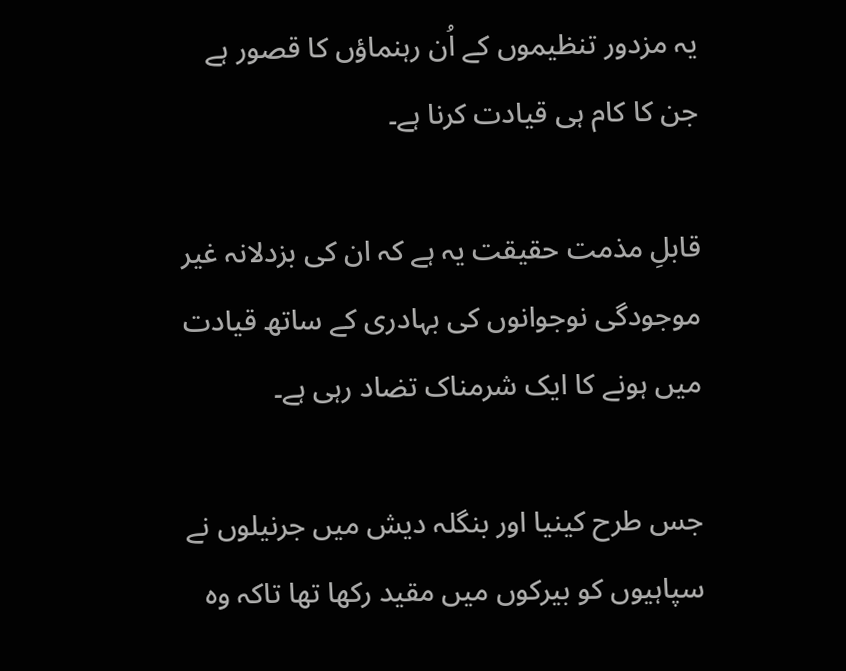یہ مزدور تنظیموں کے اُن رہنماؤں کا قصور ہے جن کا کام ہی قیادت کرنا ہے۔

قابلِ مذمت حقیقت یہ ہے کہ ان کی بزدلانہ غیر موجودگی نوجوانوں کی بہادری کے ساتھ قیادت میں ہونے کا ایک شرمناک تضاد رہی ہے۔

جس طرح کینیا اور بنگلہ دیش میں جرنیلوں نے سپاہیوں کو بیرکوں میں مقید رکھا تھا تاکہ وہ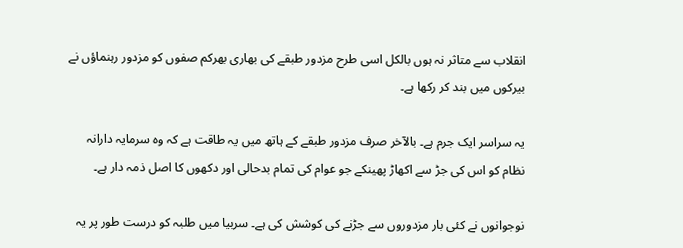انقلاب سے متاثر نہ ہوں بالکل اسی طرح مزدور طبقے کی بھاری بھرکم صفوں کو مزدور رہنماؤں نے بیرکوں میں بند کر رکھا ہے۔

یہ سراسر ایک جرم ہے۔ بالآخر صرف مزدور طبقے کے ہاتھ میں یہ طاقت ہے کہ وہ سرمایہ دارانہ نظام کو اس کی جڑ سے اکھاڑ پھینکے جو عوام کی تمام بدحالی اور دکھوں کا اصل ذمہ دار ہے۔

نوجوانوں نے کئی بار مزدوروں سے جڑنے کی کوشش کی ہے۔ سربیا میں طلبہ کو درست طور پر یہ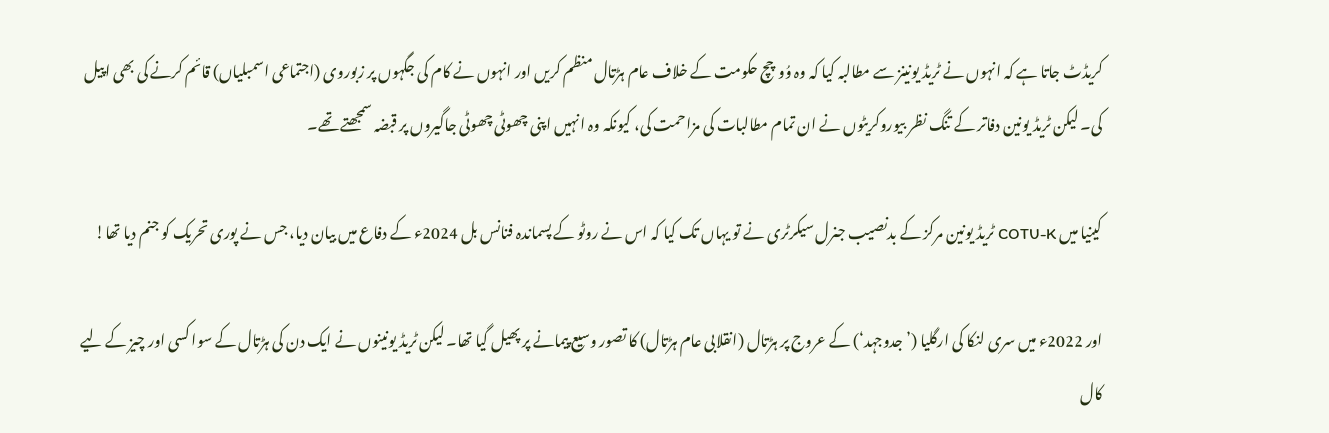کریڈٹ جاتا ہے کہ انہوں نے ٹریڈ یونینز سے مطالبہ کیا کہ وہ وُوچچ حکومت کے خلاف عام ہڑتال منظم کریں اور انہوں نے کام کی جگہوں پر زبوروی (اجتماعی اسمبلیاں) قائم کرنے کی بھی اپیل کی۔ لیکن ٹریڈ یونین دفاتر کے تنگ نظر بیوروکریٹوں نے ان تمام مطالبات کی مزاحمت کی، کیونکہ وہ انہیں اپنی چھوٹی چھوٹی جاگیروں پر قبضہ سمجھتے تھے۔

کینیا میں COTU-K ٹریڈ یونین مرکز کے بدنصیب جنرل سیکرٹری نے تو یہاں تک کیا کہ اس نے روٹو کے پسماندہ فنانس بل 2024ء کے دفاع میں بیان دیا، جس نے پوری تحریک کو جنم دیا تھا!

اور 2022ء میں سری لنکا کی ارگلیا (’جدوجہد‘) کے عروج پر ہڑتال (انقلابی عام ہڑتال) کا تصور وسیع پیمانے پر پھیل گیا تھا۔ لیکن ٹریڈ یونینوں نے ایک دن کی ہڑتال کے سوا کسی اور چیز کے لیے کال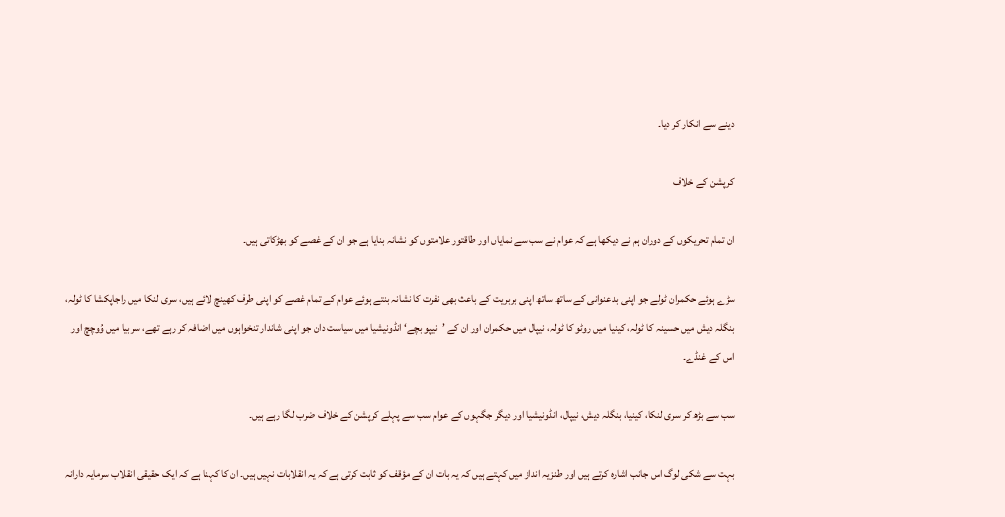دینے سے انکار کر دیا۔

کرپشن کے خلاف

ان تمام تحریکوں کے دوران ہم نے دیکھا ہے کہ عوام نے سب سے نمایاں اور طاقتور علامتوں کو نشانہ بنایا ہے جو ان کے غصے کو بھڑکاتی ہیں۔

سڑے ہوئے حکمران ٹولے جو اپنی بدعنوانی کے ساتھ ساتھ اپنی بربریت کے باعث بھی نفرت کا نشانہ بنتے ہوئے عوام کے تمام غصے کو اپنی طرف کھینچ لائے ہیں، سری لنکا میں راجاپکشا کا ٹولہ، بنگلہ دیش میں حسینہ کا ٹولہ، کینیا میں روٹو کا ٹولہ، نیپال میں حکمران اور ان کے ’نیپو بچے‘ انڈونیشیا میں سیاست دان جو اپنی شاندار تنخواہوں میں اضافہ کر رہے تھے، سربیا میں وُوچچ اور اس کے غنڈے۔

سب سے بڑھ کر سری لنکا، کینیا، بنگلہ دیش، نیپال، انڈونیشیا اور دیگر جگہوں کے عوام سب سے پہلے کرپشن کے خلاف ضرب لگا رہے ہیں۔

بہت سے شکی لوگ اس جانب اشارہ کرتے ہیں اور طنزیہ انداز میں کہتے ہیں کہ یہ بات ان کے مؤقف کو ثابت کرتی ہے کہ یہ انقلابات نہیں ہیں۔ ان کا کہنا ہے کہ ایک حقیقی انقلاب سرمایہ دارانہ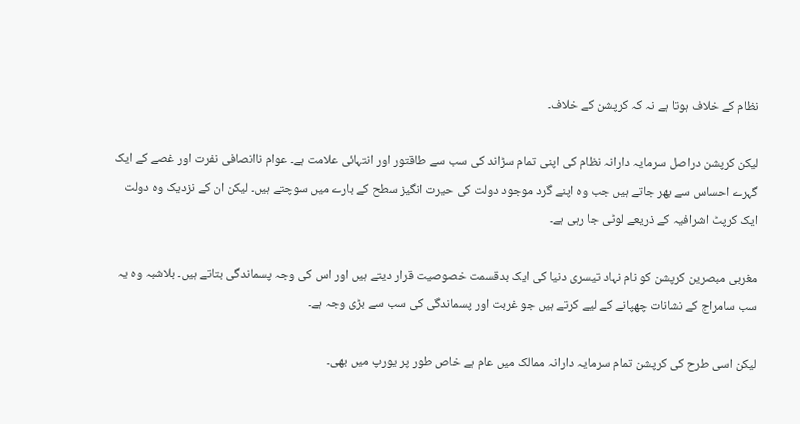نظام کے خلاف ہوتا ہے نہ کہ کرپشن کے خلاف۔

لیکن کرپشن دراصل سرمایہ دارانہ نظام کی اپنی تمام سڑاند کی سب سے طاقتور اور انتہائی علامت ہے۔ عوام ناانصافی نفرت اور غصے کے ایک گہرے احساس سے بھر جاتے ہیں جب وہ اپنے گرد موجود دولت کی حیرت انگیز سطح کے بارے میں سوچتے ہیں۔ لیکن ان کے نزدیک وہ دولت ایک کرپٹ اشرافیہ کے ذریعے لوٹی جا رہی ہے۔

مغربی مبصرین کرپشن کو نام نہاد تیسری دنیا کی ایک بدقسمت خصوصیت قرار دیتے ہیں اور اس کی وجہ پسماندگی بتاتے ہیں۔ بلاشبہ وہ یہ سب سامراج کے نشانات چھپانے کے لیے کرتے ہیں جو غربت اور پسماندگی کی سب سے بڑی وجہ ہے۔

لیکن اسی طرح کی کرپشن تمام سرمایہ دارانہ ممالک میں عام ہے خاص طور پر یورپ میں بھی۔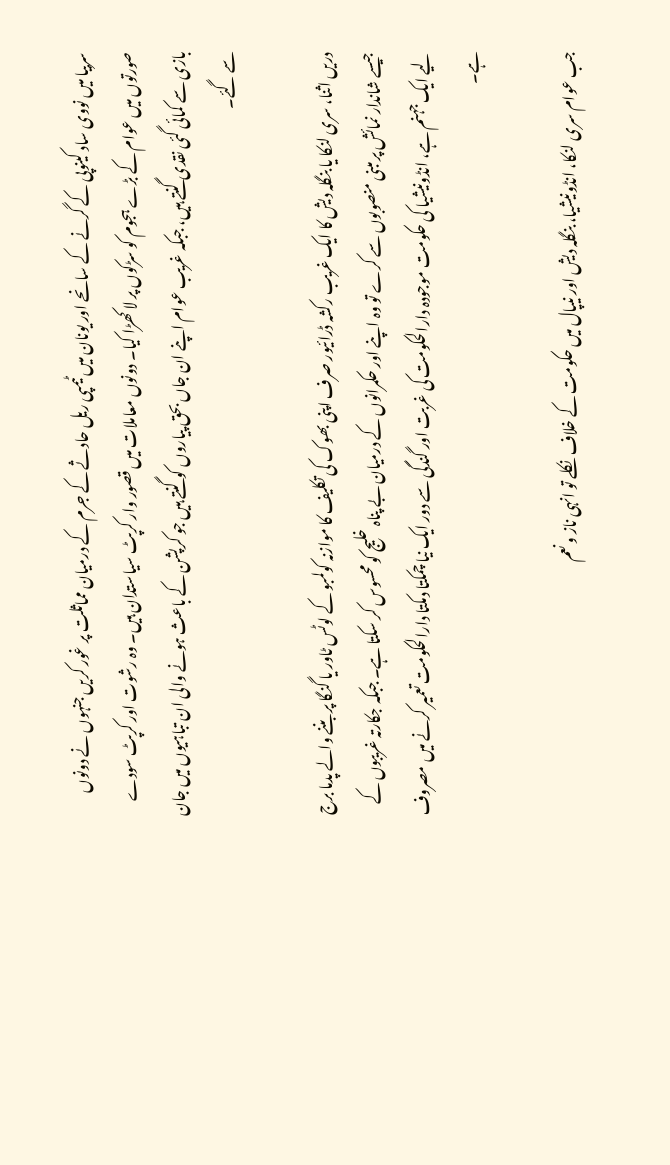سربیا میں نووی ساد کینوپی کے گرنے کے سانحے اور یونان میں ٹیمپی ریل حادثے کے جرم کے درمیان مماثلت پر غور کریں جنہوں نے دونوں صورتوں میں عوام کے بڑے ہجوم کو سڑکوں پر لا کھڑا کیا۔ دونوں معاملات میں قصور وار کرپٹ سیاستدان ہیں۔ وہ رشوت اور کرپٹ سودے بازی سے کمائی گئی نقدی گنتے ہیں، جبکہ غریب عوام اپنے ان جاں بحق پیاروں کو گنتے ہیں جو کرپشن کے باعث ہونے والی ان تباہیوں میں جان سے گئے۔

دریں اثنا، سری لنکا یا بنگلہ دیش کا ایک غریب رکشہ ڈرائیور صرف اپنی بھوک کی تکلیف کا موازنہ کولمبو کے لوٹس ٹاور یا گنگا پر بننے والے پدما برج جیسے شاندار نمائش پر مبنی منصوبوں سے کرے تو وہ اپنے اور حکمرانوں کے درمیان بے پناہ خلیج کو محسوس کر سکتا ہے۔ جبکہ جکارتہ غریبوں کے لیے ایک جہنم ہے، انڈونیشیا کی حکومت موجودہ دارالحکومت کی غربت اور گندگی سے دور ایک نیا چمکتا دمکتا دارالحکومت تعمیر کرنے میں مصروف ہے۔

جب عوام سری لنکا، انڈونیشیا، بنگلہ دیش اور نیپال میں حکومت کے خلاف نکلے تو انہی ناز و نعم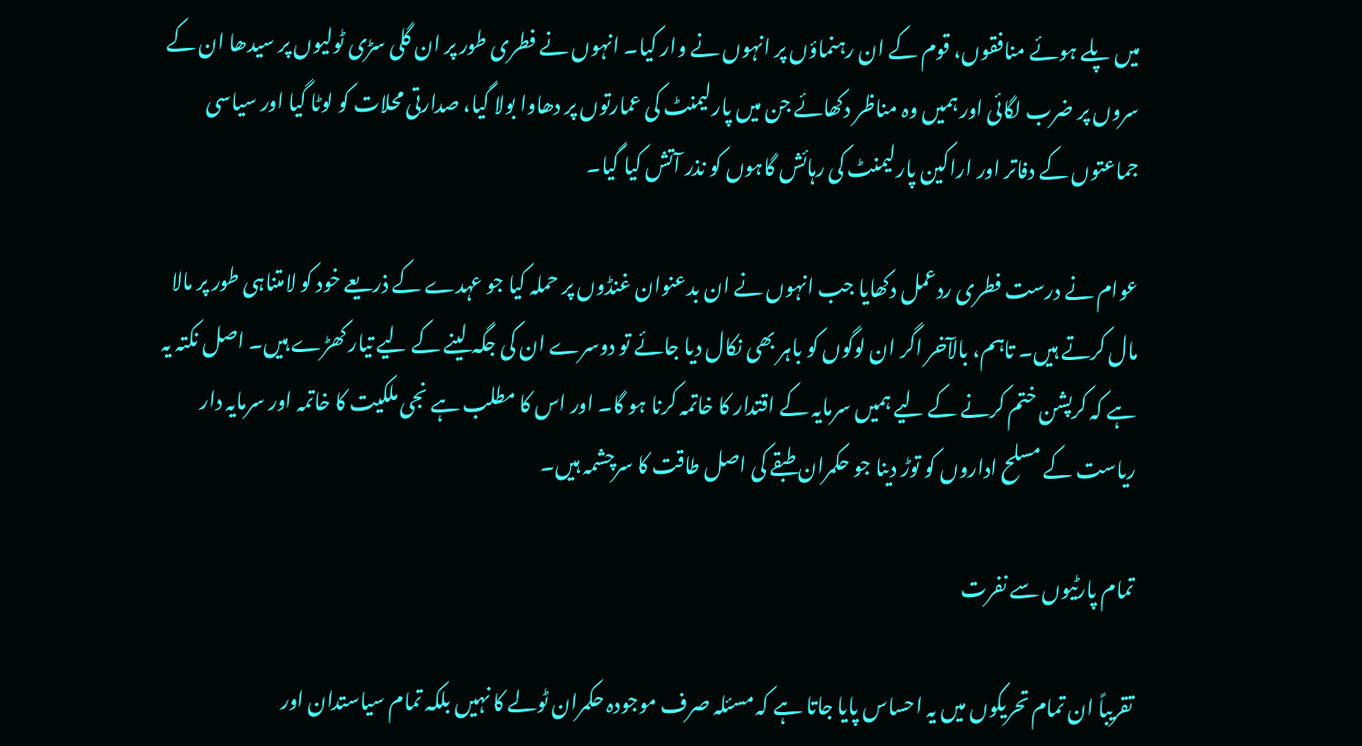میں پلے ہوئے منافقوں، قوم کے ان رہنماؤں پر انہوں نے وار کیا۔ انہوں نے فطری طور پر ان گلی سڑی ٹولیوں پر سیدھا ان کے سروں پر ضرب لگائی اور ہمیں وہ مناظر دکھائے جن میں پارلیمنٹ کی عمارتوں پر دھاوا بولا گیا، صدارتی محلات کو لوٹا گیا اور سیاسی جماعتوں کے دفاتر اور اراکین پارلیمنٹ کی رہائش گاہوں کو نذر آتش کیا گیا۔

عوام نے درست فطری ردعمل دکھایا جب انہوں نے ان بدعنوان غنڈوں پر حملہ کیا جو عہدے کے ذریعے خود کو لامتناہی طور پر مالا مال کرتے ہیں۔ تاہم، بالآخر اگر ان لوگوں کو باہر بھی نکال دیا جائے تو دوسرے ان کی جگہ لینے کے لیے تیار کھڑے ہیں۔ اصل نکتہ یہ ہے کہ کرپشن ختم کرنے کے لیے ہمیں سرمایہ کے اقتدار کا خاتمہ کرنا ہو گا۔ اور اس کا مطلب ہے نجی ملکیت کا خاتمہ اور سرمایہ دار ریاست کے مسلح اداروں کو توڑ دینا جو حکمران طبقے کی اصل طاقت کا سرچشمہ ہیں۔

تمام پارٹیوں سے نفرت

تقریباً ان تمام تحریکوں میں یہ احساس پایا جاتا ہے کہ مسئلہ صرف موجودہ حکمران ٹولے کا نہیں بلکہ تمام سیاستدان اور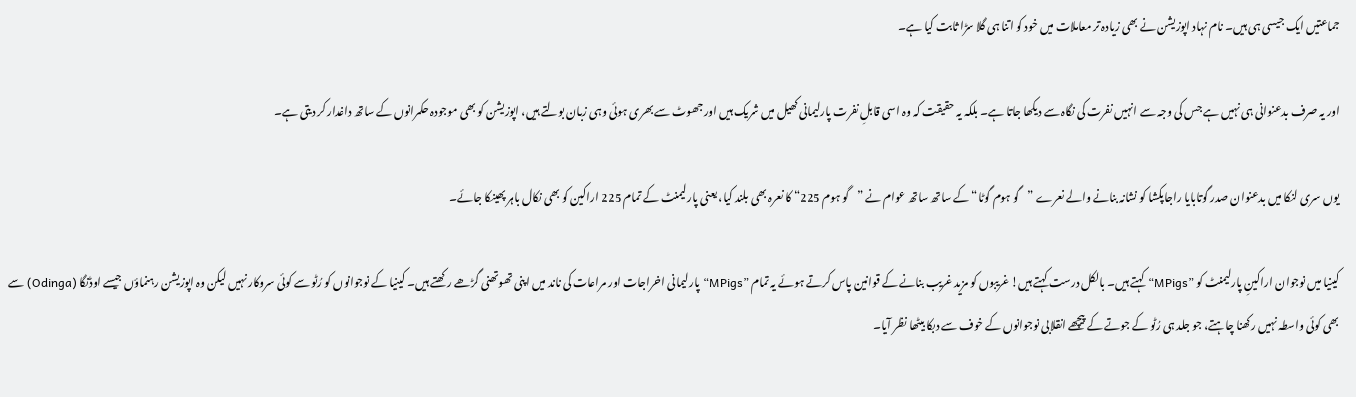جماعتیں ایک جیسی ہی ہیں۔ نام نہاد اپوزیشن نے بھی زیادہ تر معاملات میں خود کو اتنا ہی گلا سڑا ثابت کیا ہے۔

اور یہ صرف بدعنوانی ہی نہیں ہے جس کی وجہ سے انہیں نفرت کی نگاہ سے دیکھا جاتا ہے۔ بلکہ یہ حقیقت کہ وہ اسی قابلِ نفرت پارلیمانی کھیل میں شریک ہیں اور جھوٹ سے بھری ہوئی وہی زبان بولتے ہیں، اپوزیشن کو بھی موجودہ حکمرانوں کے ساتھ داغدار کر دیتی ہے۔

یوں سری لنکا میں بدعنوان صدر گوتابایا راجاپکشا کو نشانہ بنانے والے نعرے ”گو ہوم گوٹا“ کے ساتھ ساتھ عوام نے ”گو ہوم 225“ کا نعرہ بھی بلند کیا، یعنی پارلیمنٹ کے تمام 225 اراکین کو بھی نکال باہر پھینکا جائے۔

کینیا میں نوجوان اراکینِ پارلیمنٹ کو ”MPigs“ کہتے ہیں۔ بالکل درست کہتے ہیں! غریبوں کو مزید غریب بنانے کے قوانین پاس کرتے ہوئے یہ تمام ”MPigs“ پارلیمانی اخراجات اور مراعات کی ناند میں اپنی تھوتھنی گڑھے رکھتے ہیں۔ کینیا کے نوجوانوں کو رُٹو سے کوئی سروکار نہیں لیکن وہ اپوزیشن رہنماؤں جیسے اوڈنگا (Odinga) سے بھی کوئی واسطہ نہیں رکھنا چاہتے، جو جلد ہی رُٹو کے جوتے کے پیچھے انقلابی نوجوانوں کے خوف سے دبکا بیٹھا نظر آیا۔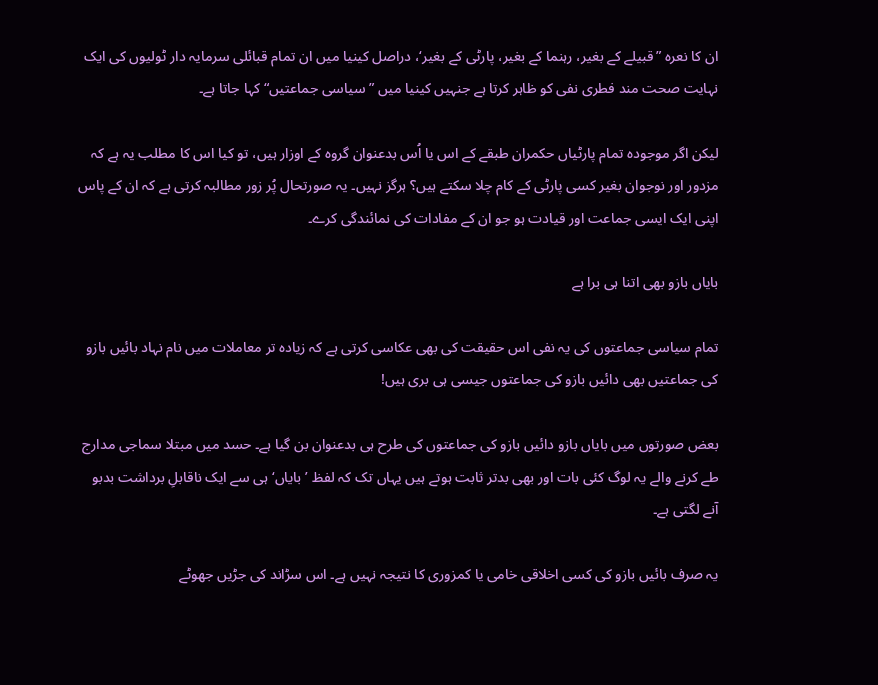ان کا نعرہ ”قبیلے کے بغیر، رہنما کے بغیر، پارٹی کے بغیر‘، دراصل کینیا میں ان تمام قبائلی سرمایہ دار ٹولیوں کی ایک نہایت صحت مند فطری نفی کو ظاہر کرتا ہے جنہیں کینیا میں ”سیاسی جماعتیں“ کہا جاتا ہے۔

لیکن اگر موجودہ تمام پارٹیاں حکمران طبقے کے اس یا اُس بدعنوان گروہ کے اوزار ہیں، تو کیا اس کا مطلب یہ ہے کہ مزدور اور نوجوان بغیر کسی پارٹی کے کام چلا سکتے ہیں؟ ہرگز نہیں۔ یہ صورتحال پُر زور مطالبہ کرتی ہے کہ ان کے پاس اپنی ایک ایسی جماعت اور قیادت ہو جو ان کے مفادات کی نمائندگی کرے۔

بایاں بازو بھی اتنا ہی برا ہے

تمام سیاسی جماعتوں کی یہ نفی اس حقیقت کی بھی عکاسی کرتی ہے کہ زیادہ تر معاملات میں نام نہاد بائیں بازو کی جماعتیں بھی دائیں بازو کی جماعتوں جیسی ہی بری ہیں!

بعض صورتوں میں بایاں بازو دائیں بازو کی جماعتوں کی طرح ہی بدعنوان بن گیا ہے۔ حسد میں مبتلا سماجی مدارج طے کرنے والے یہ لوگ کئی بات اور بھی بدتر ثابت ہوتے ہیں یہاں تک کہ لفظ ’بایاں‘ ہی سے ایک ناقابلِ برداشت بدبو آنے لگتی ہے۔

یہ صرف بائیں بازو کی کسی اخلاقی خامی یا کمزوری کا نتیجہ نہیں ہے۔ اس سڑاند کی جڑیں جھوٹے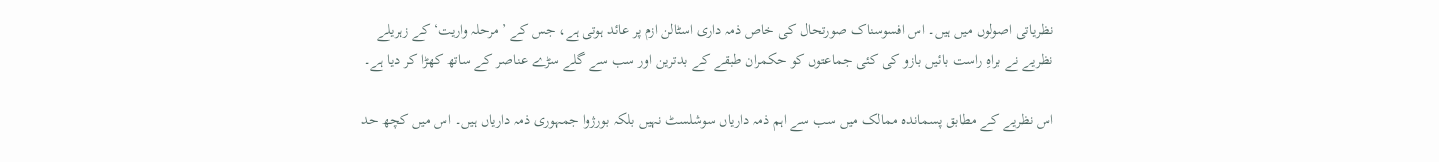نظریاتی اصولوں میں ہیں۔ اس افسوسناک صورتحال کی خاص ذمہ داری اسٹالن ازم پر عائد ہوتی ہے، جس کے ’مرحلہ واریت‘ کے زہریلے نظریے نے براہِ راست بائیں بازو کی کئی جماعتوں کو حکمران طبقے کے بدترین اور سب سے گلے سڑے عناصر کے ساتھ کھڑا کر دیا ہے۔

اس نظریے کے مطابق پسماندہ ممالک میں سب سے اہم ذمہ داریاں سوشلسٹ نہیں بلکہ بورژوا جمہوری ذمہ داریاں ہیں۔ اس میں کچھ حد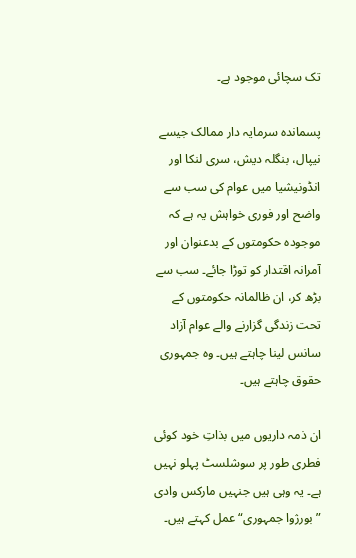تک سچائی موجود ہے۔

پسماندہ سرمایہ دار ممالک جیسے نیپال، بنگلہ دیش، سری لنکا اور انڈونیشیا میں عوام کی سب سے واضح اور فوری خواہش یہ ہے کہ موجودہ حکومتوں کے بدعنوان اور آمرانہ اقتدار کو توڑا جائے۔ سب سے بڑھ کر، ان ظالمانہ حکومتوں کے تحت زندگی گزارنے والے عوام آزاد سانس لینا چاہتے ہیں۔ وہ جمہوری حقوق چاہتے ہیں۔

ان ذمہ داریوں میں بذاتِ خود کوئی فطری طور پر سوشلسٹ پہلو نہیں ہے۔ یہ وہی ہیں جنہیں مارکس وادی ”بورژوا جمہوری“ عمل کہتے ہیں۔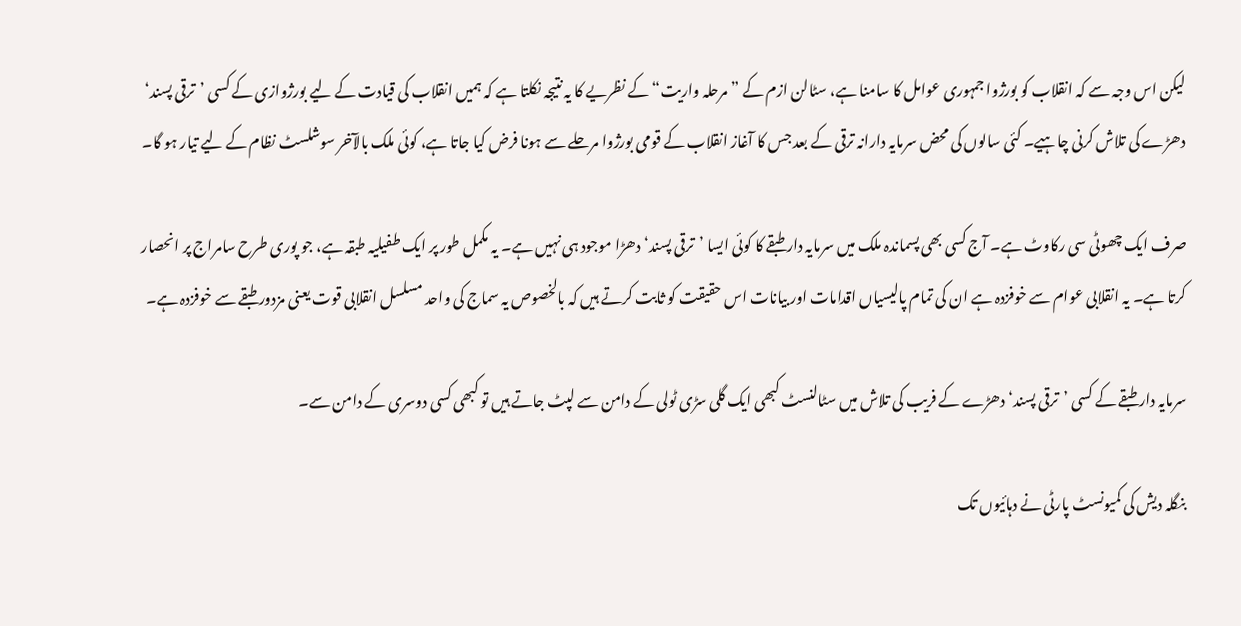لیکن اس وجہ سے کہ انقلاب کو بورژوا جمہوری عوامل کا سامنا ہے، سٹالن ازم کے ”مرحلہ واریت“ کے نظریے کا یہ نتیجہ نکلتا ہے کہ ہمیں انقلاب کی قیادت کے لیے بورژوازی کے کسی ’ترقی پسند‘ دھڑے کی تلاش کرنی چاہیے۔ کئی سالوں کی محض سرمایہ دارانہ ترقی کے بعد جس کا آغاز انقلاب کے قومی بورژوا مرحلے سے ہونا فرض کیا جاتا ہے، کوئی ملک بالآخر سوشلسٹ نظام کے لیے تیار ہو گا۔

صرف ایک چھوٹی سی رکاوٹ ہے۔ آج کسی بھی پسماندہ ملک میں سرمایہ دار طبقے کا کوئی ایسا ’ترقی پسند‘ دھڑا موجود ہی نہیں ہے۔ یہ مکمل طور پر ایک طفیلیہ طبقہ ہے، جو پوری طرح سامراج پر انحصار کرتا ہے۔ یہ انقلابی عوام سے خوفزدہ ہے ان کی تمام پالیسیاں اقدامات اور بیانات اس حقیقت کو ثابت کرتے ہیں کہ بالخصوص یہ سماج کی واحد مسلسل انقلابی قوت یعنی مزدور طبقے سے خوفزدہ ہے۔

سرمایہ دار طبقے کے کسی ’ترقی پسند‘ دھڑے کے فریب کی تلاش میں سٹالنسٹ کبھی ایک گلی سڑی ٹولی کے دامن سے لپٹ جاتے ہیں تو کبھی کسی دوسری کے دامن سے۔

بنگلہ دیش کی کمیونسٹ پارٹی نے دہائیوں تک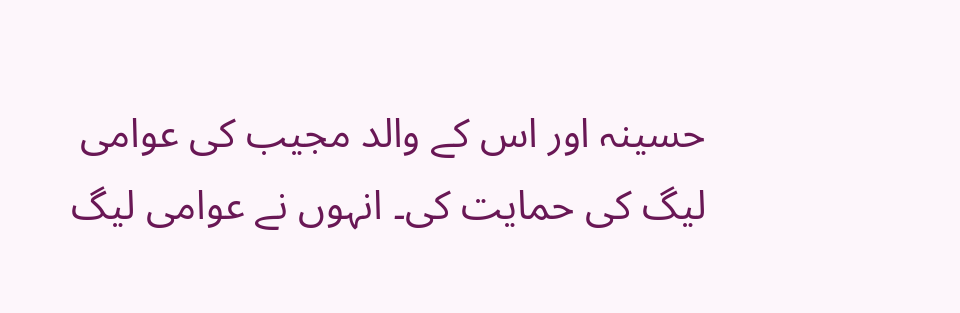حسینہ اور اس کے والد مجیب کی عوامی لیگ کی حمایت کی۔ انہوں نے عوامی لیگ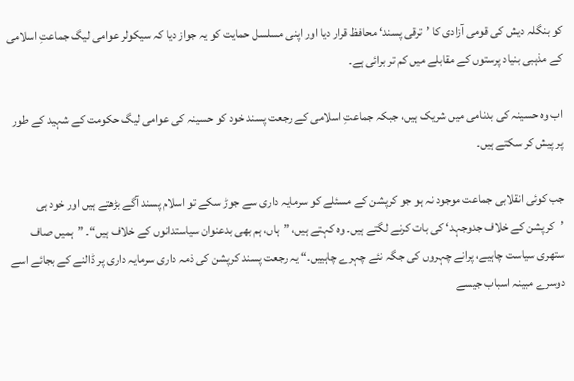کو بنگلہ دیش کی قومی آزادی کا ’ترقی پسند‘ محافظ قرار دیا اور اپنی مسلسل حمایت کو یہ جواز دیا کہ سیکولر عوامی لیگ جماعتِ اسلامی کے مذہبی بنیاد پرستوں کے مقابلے میں کم تر برائی ہے۔

اب وہ حسینہ کی بدنامی میں شریک ہیں، جبکہ جماعتِ اسلامی کے رجعت پسند خود کو حسینہ کی عوامی لیگ حکومت کے شہید کے طور پر پیش کر سکتے ہیں۔

جب کوئی انقلابی جماعت موجود نہ ہو جو کرپشن کے مسئلے کو سرمایہ داری سے جوڑ سکے تو اسلام پسند آگے بڑھتے ہیں اور خود ہی ’کرپشن کے خلاف جدوجہد‘ کی بات کرنے لگتے ہیں۔ وہ کہتے ہیں، ”ہاں، ہم بھی بدعنوان سیاستدانوں کے خلاف ہیں“۔ ”ہمیں صاف ستھری سیاست چاہیے، پرانے چہروں کی جگہ نئے چہرے چاہییں۔“ یہ رجعت پسند کرپشن کی ذمہ داری سرمایہ داری پر ڈالنے کے بجائے اسے دوسرے مبینہ اسباب جیسے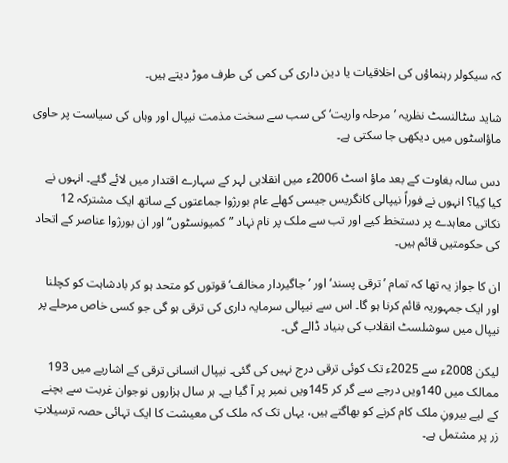کہ سیکولر رہنماؤں کی اخلاقیات یا دین داری کی کمی کی طرف موڑ دیتے ہیں۔

شاید سٹالنسٹ نظریہ ’مرحلہ واریت‘ کی سب سے سخت مذمت نیپال اور وہاں کی سیاست پر حاوی ماؤاسٹوں میں دیکھی جا سکتی ہے۔

دس سالہ بغاوت کے بعد ماؤ اسٹ 2006ء میں انقلابی لہر کے سہارے اقتدار میں لائے گئے۔ انہوں نے کیا کِیا؟ انہوں نے فوراً نیپالی کانگریس جیسی کھلے عام بورژوا جماعتوں کے ساتھ ایک مشترکہ 12 نکاتی معاہدے پر دستخط کیے اور تب سے ملک پر نام نہاد ”کمیونسٹوں“ اور ان بورژوا عناصر کے اتحاد کی حکومتیں قائم ہیں۔

ان کا جواز یہ تھا کہ تمام ’ترقی پسند‘ اور ’جاگیردار مخالف‘ قوتوں کو متحد ہو کر بادشاہت کو کچلنا اور ایک جمہوریہ قائم کرنا ہو گا۔ اس سے نیپالی سرمایہ داری کی ترقی ہو گی جو کسی خاص مرحلے پر نیپال میں سوشلسٹ انقلاب کی بنیاد ڈالے گی۔

لیکن 2008ء سے 2025ء تک کوئی ترقی درج نہیں کی گئی۔ نیپال انسانی ترقی کے اشاریے میں 193 ممالک میں 140ویں درجے سے گر کر 145ویں نمبر پر آ گیا ہے۔ ہر سال ہزاروں نوجوان غربت سے بچنے کے لیے بیرونِ ملک کام کرنے کو بھاگتے ہیں، یہاں تک کہ ملک کی معیشت کا ایک تہائی حصہ ترسیلاتِ زر پر مشتمل ہے۔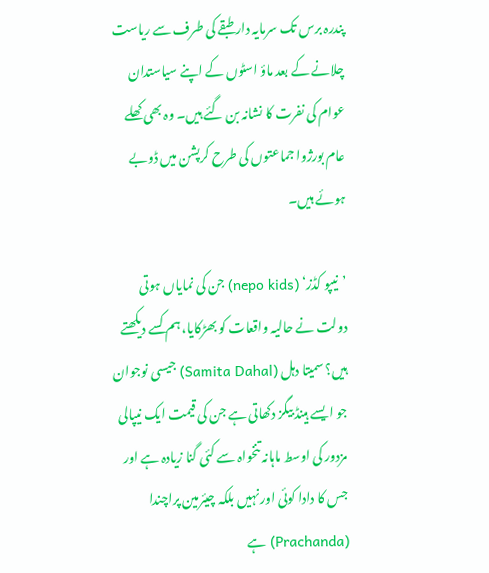پندرہ برس تک سرمایہ دار طبقے کی طرف سے ریاست چلانے کے بعد ماؤ اسٹوں کے اپنے سیاستدان عوام کی نفرت کا نشانہ بن گئے ہیں۔ وہ بھی کھلے عام بورژوا جماعتوں کی طرح کرپشن میں ڈوبے ہوئے ہیں۔

’نیپو کڈز‘ (nepo kids) جن کی نمایاں ہوتی دولت نے حالیہ واقعات کو بھڑکایا، ہم کسے دیکھتے ہیں؟ سمیتا دہل (Samita Dahal) جیسی نوجوان جو ایسے ہینڈ بیگز دکھاتی ہے جن کی قیمت ایک نیپالی مزدور کی اوسط ماہانہ تنخواہ سے کئی گنا زیادہ ہے اور جس کا دادا کوئی اور نہیں بلکہ چیئرمین پراچندا (Prachanda) ہے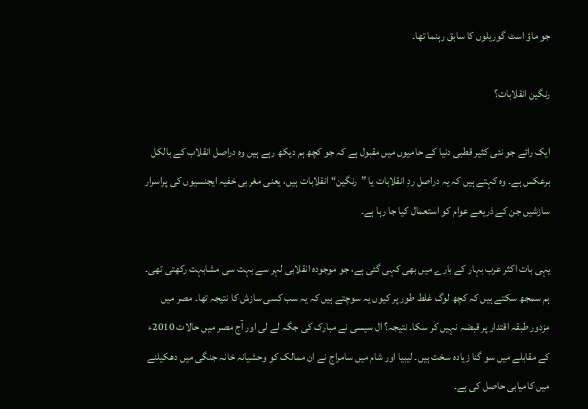جو ماؤ اسٹ گوریلوں کا سابق رہنما تھا۔

رنگین انقلابات؟

ایک رائے جو نئی کثیر قطبی دنیا کے حامیوں میں مقبول ہے کہ جو کچھ ہم دیکھ رہے ہیں وہ دراصل انقلاب کے بالکل برعکس ہے۔ وہ کہتے ہیں کہ یہ دراصل ردِ انقلابات یا ”رنگین“ انقلابات ہیں، یعنی مغربی خفیہ ایجنسیوں کی پراسرار سازشیں جن کے ذریعے عوام کو استعمال کیا جا رہا ہے۔

یہی بات اکثر عرب بہار کے بارے میں بھی کہی گئی ہے، جو موجودہ انقلابی لہر سے بہت سی مشابہت رکھتی تھی۔ ہم سمجھ سکتے ہیں کہ کچھ لوگ غلط طور پر کیوں یہ سوچتے ہیں کہ یہ سب کسی سازش کا نتیجہ تھا۔ مصر میں مزدور طبقہ اقتدار پر قبضہ نہیں کر سکا۔ نتیجہ؟ ال سیسی نے مبارک کی جگہ لے لی اور آج مصر میں حالات 2010ء کے مقابلے میں سو گنا زیادہ سخت ہیں۔ لیبیا اور شام میں سامراج نے ان ممالک کو وحشیانہ خانہ جنگی میں دھکیلنے میں کامیابی حاصل کی ہے۔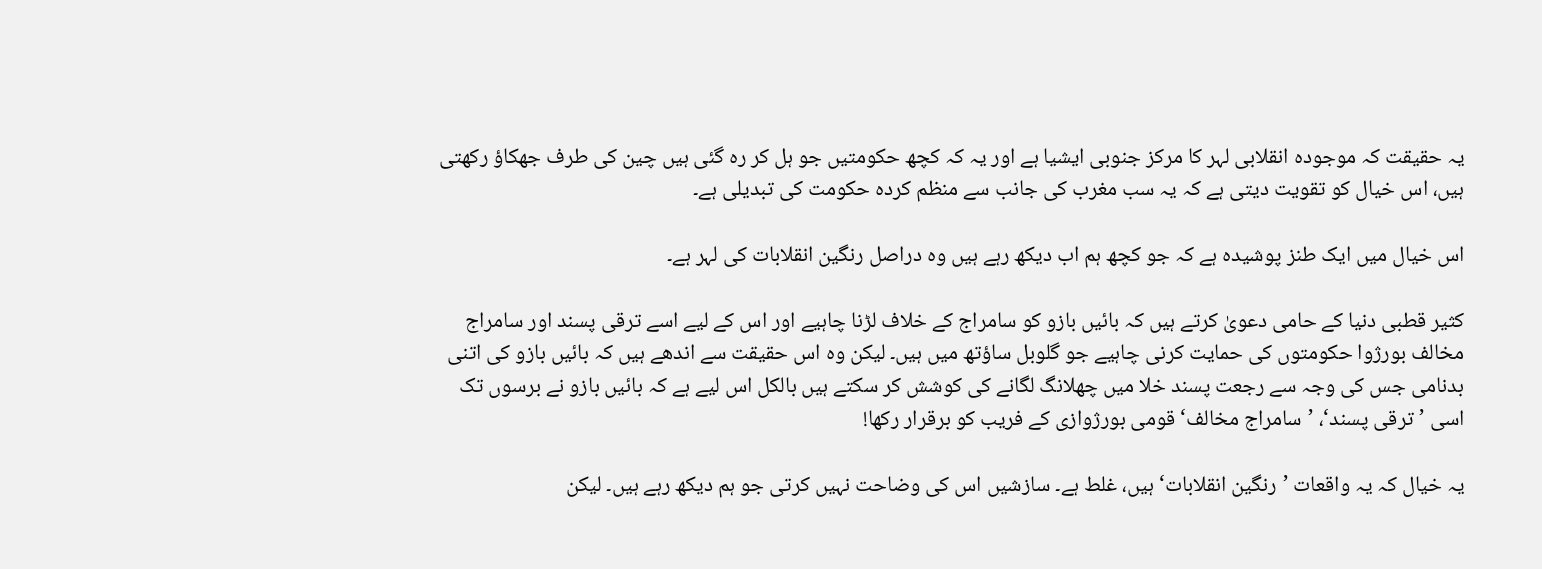یہ حقیقت کہ موجودہ انقلابی لہر کا مرکز جنوبی ایشیا ہے اور یہ کہ کچھ حکومتیں جو ہل کر رہ گئی ہیں چین کی طرف جھکاؤ رکھتی ہیں، اس خیال کو تقویت دیتی ہے کہ یہ سب مغرب کی جانب سے منظم کردہ حکومت کی تبدیلی ہے۔

اس خیال میں ایک طنز پوشیدہ ہے کہ جو کچھ ہم اب دیکھ رہے ہیں وہ دراصل رنگین انقلابات کی لہر ہے۔

کثیر قطبی دنیا کے حامی دعویٰ کرتے ہیں کہ بائیں بازو کو سامراج کے خلاف لڑنا چاہیے اور اس کے لیے اسے ترقی پسند اور سامراج مخالف بورژوا حکومتوں کی حمایت کرنی چاہیے جو گلوبل ساؤتھ میں ہیں۔ لیکن وہ اس حقیقت سے اندھے ہیں کہ بائیں بازو کی اتنی بدنامی جس کی وجہ سے رجعت پسند خلا میں چھلانگ لگانے کی کوشش کر سکتے ہیں بالکل اس لیے ہے کہ بائیں بازو نے برسوں تک اسی ’ترقی پسند‘، ’سامراج مخالف‘ قومی بورژوازی کے فریب کو برقرار رکھا!

یہ خیال کہ یہ واقعات ’رنگین انقلابات‘ ہیں، غلط ہے۔ سازشیں اس کی وضاحت نہیں کرتی جو ہم دیکھ رہے ہیں۔ لیکن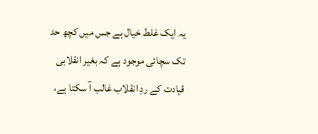یہ ایک غلط خیال ہے جس میں کچھ حد تک سچائی موجود ہے کہ بغیر انقلابی قیادت کے ردِ انقلاب غالب آ سکتا ہے،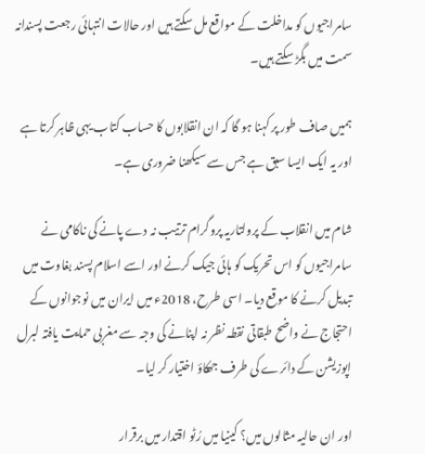سامراجیوں کو مداخلت کے مواقع مل سکتے ہیں اور حالات انتہائی رجعت پسندانہ سمت میں بگڑ سکتے ہیں۔

ہمیں صاف طور پر کہنا ہو گا کہ ان انقلابوں کا حساب کتاب یہی ظاہر کرتا ہے اور یہ ایک ایسا سبق ہے جس سے سیکھنا ضروری ہے۔

شام میں انقلاب کے پرولتاریہ پروگرام ترتیب نہ دے پانے کی ناکامی نے سامراجیوں کو اس تحریک کو ہائی جیک کرنے اور اسے اسلام پسند بغاوت میں تبدیل کرنے کا موقع دیا۔ اسی طرح، 2018ء میں ایران میں نوجوانوں کے احتجاج نے واضح طبقاتی نقطہ نظر نہ اپنانے کی وجہ سے مغربی حمایت یافتہ لبرل اپوزیشن کے دائرے کی طرف جھکاؤ اختیار کر لیا۔

اور ان حالیہ مثالوں میں؟ کینیا میں رُٹو اقتدار میں برقرار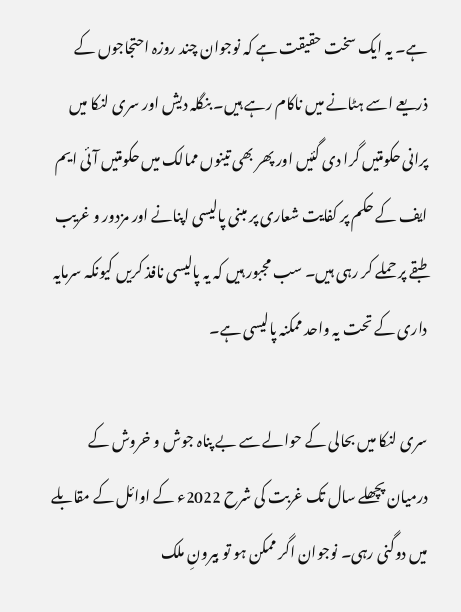ہے۔ یہ ایک سخت حقیقت ہے کہ نوجوان چند روزہ احتجاجوں کے ذریعے اسے ہٹانے میں ناکام رہے ہیں۔ بنگلہ دیش اور سری لنکا میں پرانی حکومتیں گرا دی گئیں اور پھر بھی تینوں ممالک میں حکومتیں آئی ایم ایف کے حکم پر کفایت شعاری پر مبنی پالیسی اپنانے اور مزدور و غریب طبقے پر حملے کر رہی ہیں۔ سب مجبور ہیں کہ یہ پالیسی نافذ کریں کیونکہ سرمایہ داری کے تحت یہ واحد ممکنہ پالیسی ہے۔

سری لنکا میں بحالی کے حوالے سے بے پناہ جوش و خروش کے درمیان پچھلے سال تک غربت کی شرح 2022ء کے اوائل کے مقابلے میں دوگنی رہی۔ نوجوان اگر ممکن ہو تو بیرونِ ملک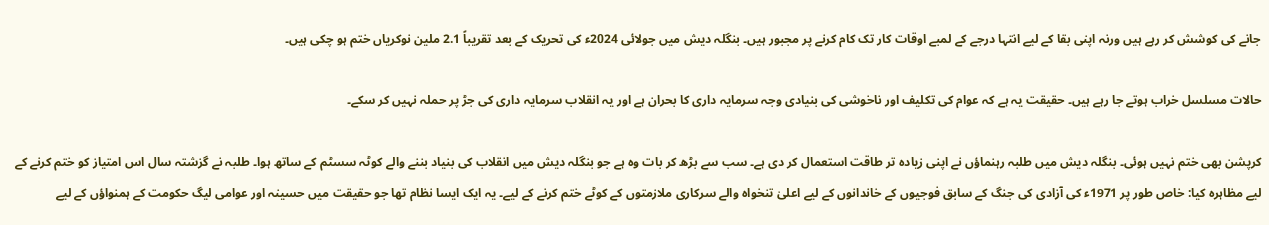جانے کی کوشش کر رہے ہیں ورنہ اپنی بقا کے لیے انتہا درجے کے لمبے اوقات کار تک کام کرنے پر مجبور ہیں۔ بنگلہ دیش میں جولائی 2024ء کی تحریک کے بعد تقریباً 2.1 ملین نوکریاں ختم ہو چکی ہیں۔

حالات مسلسل خراب ہوتے جا رہے ہیں۔ حقیقت یہ ہے کہ عوام کی تکلیف اور ناخوشی کی بنیادی وجہ سرمایہ داری کا بحران ہے اور یہ انقلاب سرمایہ داری کی جڑ پر حملہ نہیں کر سکے۔

کرپشن بھی ختم نہیں ہوئی۔ بنگلہ دیش میں طلبہ رہنماؤں نے اپنی زیادہ تر طاقت استعمال کر دی ہے۔ سب سے بڑھ کر بات وہ ہے جو بنگلہ دیش میں انقلاب کی بنیاد بننے والے کوٹہ سسٹم کے ساتھ ہوا۔ طلبہ نے گزشتہ سال اس امتیاز کو ختم کرنے کے لیے مظاہرہ کیا: خاص طور پر 1971ء کی آزادی کی جنگ کے سابق فوجیوں کے خاندانوں کے لیے اعلیٰ تنخواہ والے سرکاری ملازمتوں کے کوٹے ختم کرنے کے لیے۔ یہ ایک ایسا نظام تھا جو حقیقت میں حسینہ اور عوامی لیگ حکومت کے ہمنواؤں کے لیے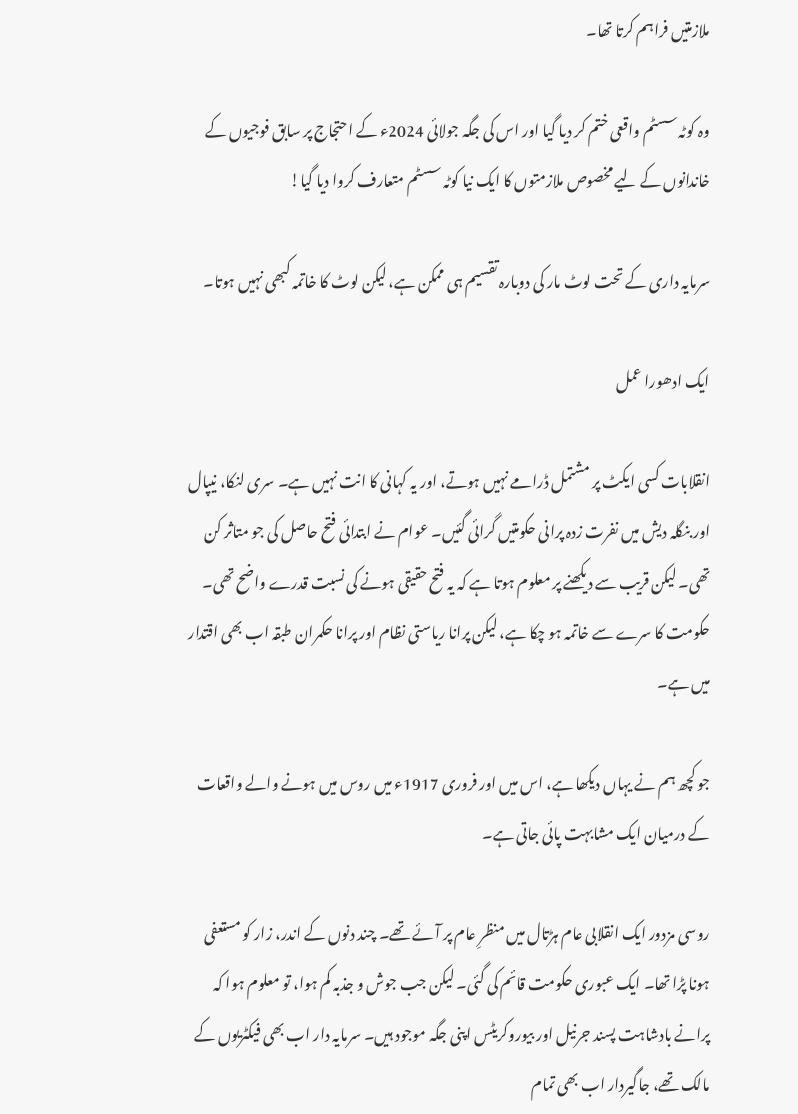ملازمتیں فراہم کرتا تھا۔

وہ کوٹہ سسٹم واقعی ختم کر دیا گیا اور اس کی جگہ جولائی 2024ء کے احتجاج پر سابق فوجیوں کے خاندانوں کے لیے مخصوص ملازمتوں کا ایک نیا کوٹہ سسٹم متعارف کروا دیا گیا!

سرمایہ داری کے تحت لوٹ مار کی دوبارہ تقسیم ہی ممکن ہے، لیکن لوٹ کا خاتمہ کبھی نہیں ہوتا۔

ایک ادھورا عمل

انقلابات کسی ایکٹ پر مشتمل ڈرامے نہیں ہوتے، اور یہ کہانی کا انت نہیں ہے۔ سری لنکا، نیپال اور بنگلہ دیش میں نفرت زدہ پرانی حکومتیں گرائی گئیں۔ عوام نے ابتدائی فتح حاصل کی جو متاثر کن تھی۔ لیکن قریب سے دیکھنے پر معلوم ہوتا ہے کہ یہ فتح حقیقی ہونے کی نسبت قدرے واضح تھی۔ حکومت کا سرے سے خاتمہ ہو چکا ہے، لیکن پرانا ریاستی نظام اور پرانا حکمران طبقہ اب بھی اقتدار میں ہے۔

جو کچھ ہم نے یہاں دیکھا ہے، اس میں اور فروری 1917ء میں روس میں ہونے والے واقعات کے درمیان ایک مشابہت پائی جاتی ہے۔

روسی مزدور ایک انقلابی عام ہڑتال میں منظرِ عام پر آئے تھے۔ چند دنوں کے اندر، زار کو مستعفی ہونا پڑا تھا۔ ایک عبوری حکومت قائم کی گئی۔ لیکن جب جوش و جذبہ کم ہوا، تو معلوم ہوا کہ پرانے بادشاہت پسند جرنیل اور بیوروکریٹس اپنی جگہ موجود ہیں۔ سرمایہ دار اب بھی فیکٹریوں کے مالک تھے، جاگیردار اب بھی تمام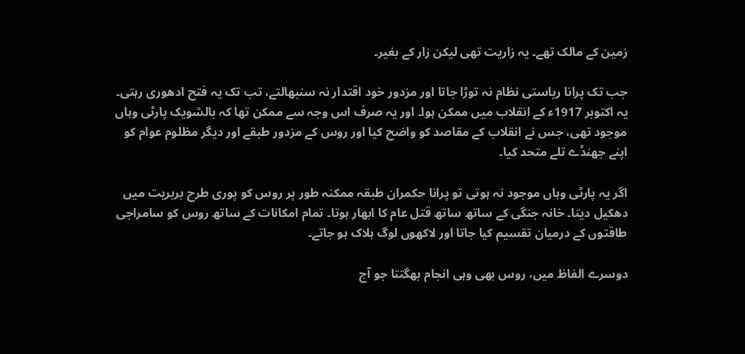زمین کے مالک تھے۔ یہ زاریت تھی لیکن زار کے بغیر۔

جب تک پرانا ریاستی نظام نہ توڑا جاتا اور مزدور خود اقتدار نہ سنبھالتے، تب تک یہ فتح ادھوری رہتی۔ یہ اکتوبر 1917ء کے انقلاب میں ممکن ہوا۔ اور یہ صرف اس وجہ سے ممکن تھا کہ بالشویک پارٹی وہاں موجود تھی، جس نے انقلاب کے مقاصد کو واضح کیا اور روس کے مزدور طبقے اور دیگر مظلوم عوام کو اپنے جھنڈے تلے متحد کیا۔

اگر یہ پارٹی وہاں موجود نہ ہوتی تو پرانا حکمران طبقہ ممکنہ طور پر روس کو پوری طرح بربریت میں دھکیل دیتا۔ خانہ جنگی کے ساتھ ساتھ قتل عام کا ابھار ہوتا۔ تمام امکانات کے ساتھ روس کو سامراجی طاقتوں کے درمیان تقسیم کیا جاتا اور لاکھوں لوگ ہلاک ہو جاتے۔

دوسرے الفاظ میں، روس بھی وہی انجام بھگتتا جو آج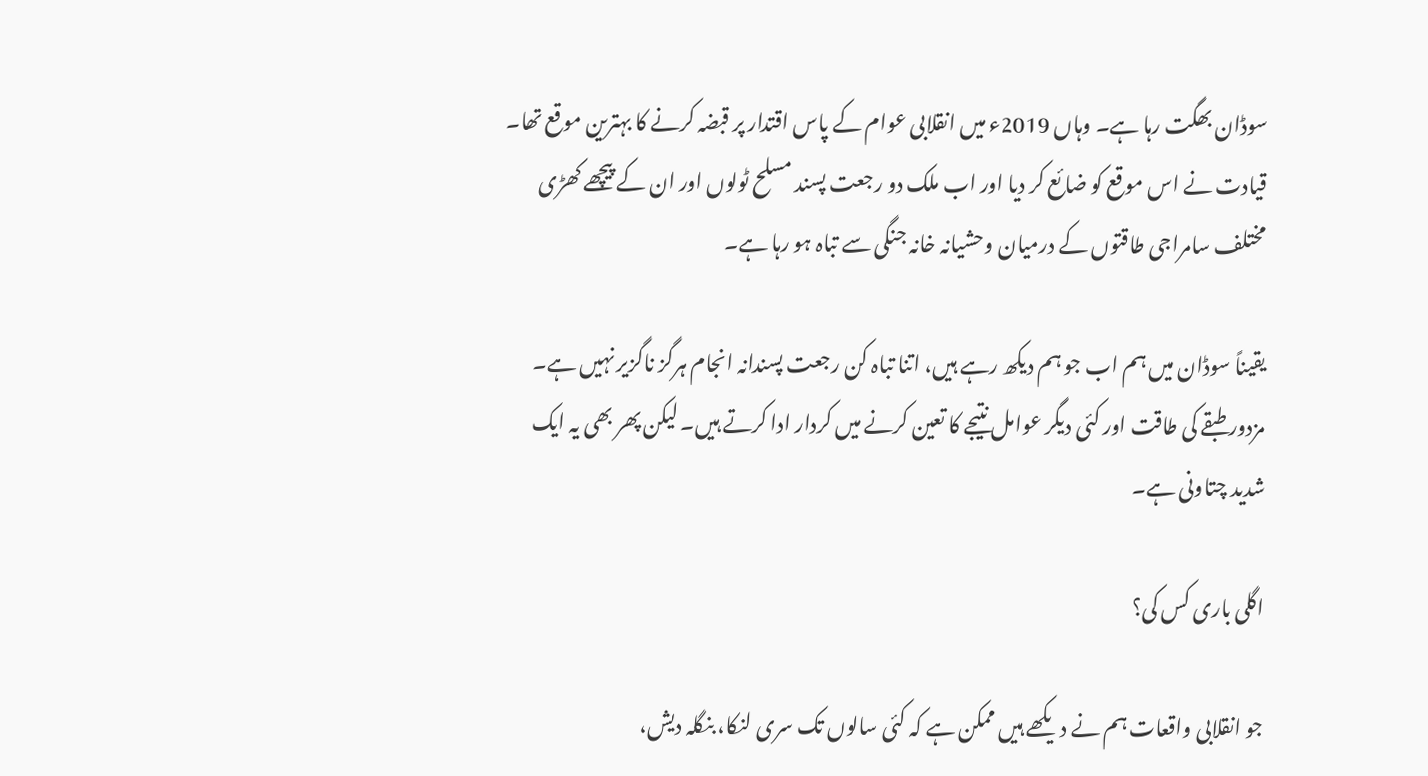سوڈان بھگت رہا ہے۔ وہاں 2019ء میں انقلابی عوام کے پاس اقتدار پر قبضہ کرنے کا بہترین موقع تھا۔ قیادت نے اس موقع کو ضائع کر دیا اور اب ملک دو رجعت پسند مسلح ٹولوں اور ان کے پیچھے کھڑی مختلف سامراجی طاقتوں کے درمیان وحشیانہ خانہ جنگی سے تباہ ہو رہا ہے۔

یقیناً سوڈان میں ہم اب جو ہم دیکھ رہے ہیں، اتنا تباہ کن رجعت پسندانہ انجام ہرگز ناگزیر نہیں ہے۔ مزدور طبقے کی طاقت اور کئی دیگر عوامل نتیجے کا تعین کرنے میں کردار ادا کرتے ہیں۔ لیکن پھر بھی یہ ایک شدید چتاونی ہے۔

اگلی باری کس کی؟

جو انقلابی واقعات ہم نے دیکھے ہیں ممکن ہے کہ کئی سالوں تک سری لنکا، بنگلہ دیش،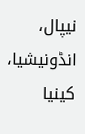نیپال، انڈونیشیا، کینیا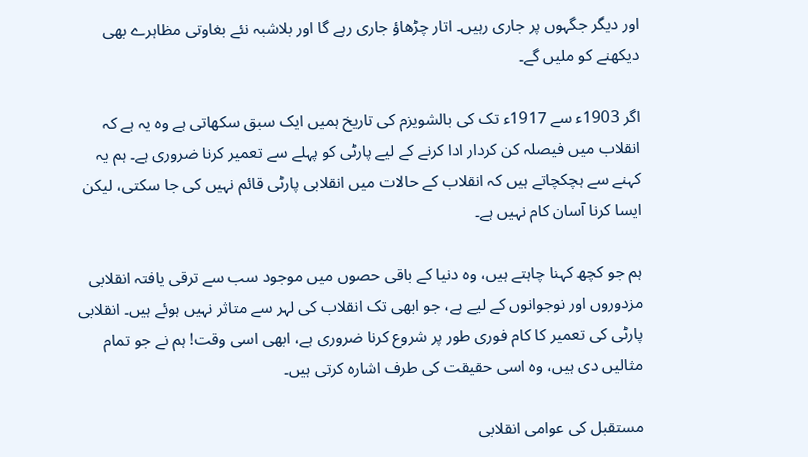اور دیگر جگہوں پر جاری رہیں۔ اتار چڑھاؤ جاری رہے گا اور بلاشبہ نئے بغاوتی مظاہرے بھی دیکھنے کو ملیں گے۔

اگر 1903ء سے 1917ء تک کی بالشویزم کی تاریخ ہمیں ایک سبق سکھاتی ہے وہ یہ ہے کہ انقلاب میں فیصلہ کن کردار ادا کرنے کے لیے پارٹی کو پہلے سے تعمیر کرنا ضروری ہے۔ ہم یہ کہنے سے ہچکچاتے ہیں کہ انقلاب کے حالات میں انقلابی پارٹی قائم نہیں کی جا سکتی، لیکن ایسا کرنا آسان کام نہیں ہے۔

ہم جو کچھ کہنا چاہتے ہیں، وہ دنیا کے باقی حصوں میں موجود سب سے ترقی یافتہ انقلابی مزدوروں اور نوجوانوں کے لیے ہے، جو ابھی تک انقلاب کی لہر سے متاثر نہیں ہوئے ہیں۔ انقلابی پارٹی کی تعمیر کا کام فوری طور پر شروع کرنا ضروری ہے، ابھی اسی وقت! ہم نے جو تمام مثالیں دی ہیں، وہ اسی حقیقت کی طرف اشارہ کرتی ہیں۔

مستقبل کی عوامی انقلابی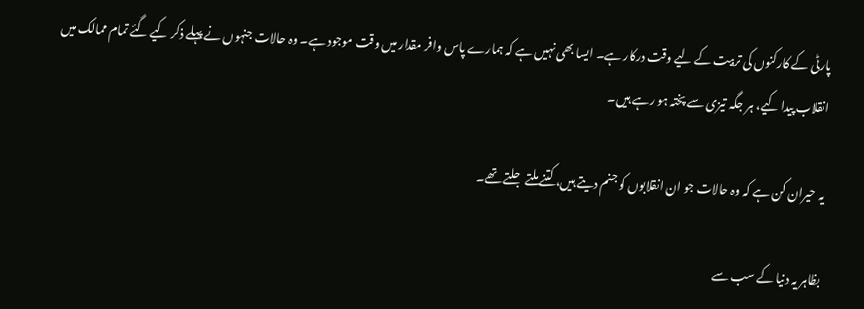پارٹی کے کارکنوں کی تربیت کے لیے وقت درکار ہے۔ ایسا بھی نہیں ہے کہ ہمارے پاس وافر مقدار میں وقت موجود ہے۔ وہ حالات جنہوں نے پہلے ذکر کیے گئے تمام ممالک میں انقلاب پیدا کیے، ہر جگہ تیزی سے پختہ ہو رہے ہیں۔

یہ حیران کن ہے کہ وہ حالات جو ان انقلابوں کو جنم دیتے ہیں، کتنے ملتے جلتے تھے۔

بظاہر یہ دنیا کے سب سے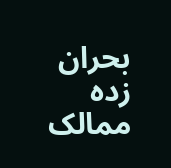بحران زدہ ممالک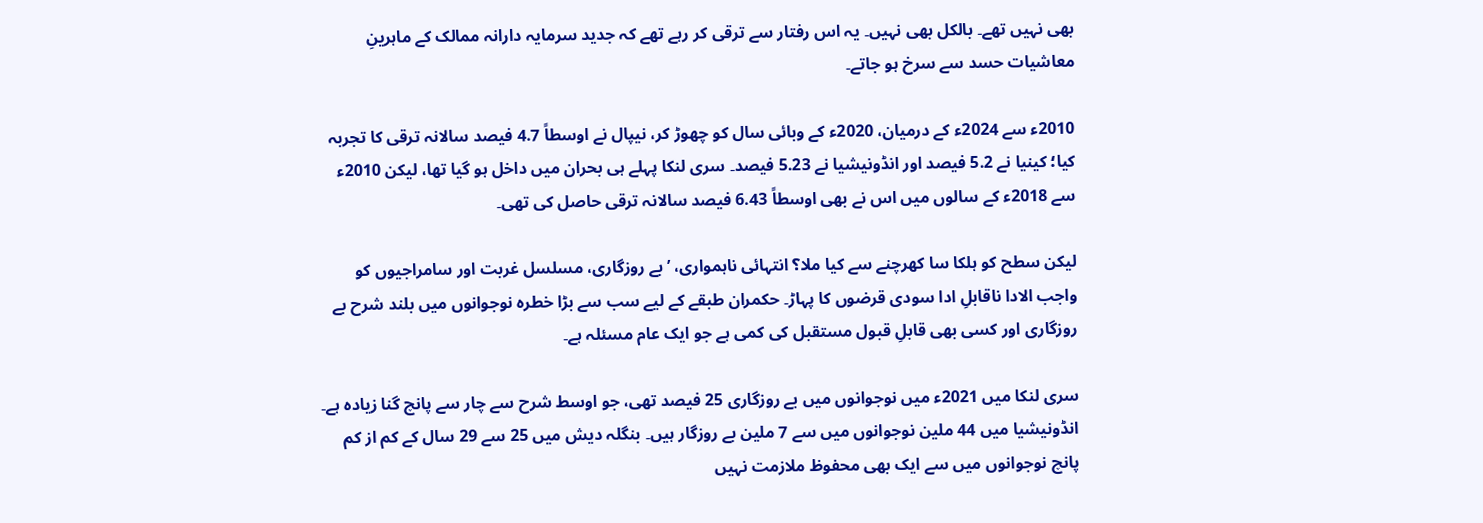بھی نہیں تھے۔ بالکل بھی نہیں۔ یہ اس رفتار سے ترقی کر رہے تھے کہ جدید سرمایہ دارانہ ممالک کے ماہرینِ معاشیات حسد سے سرخ ہو جاتے۔

2010ء سے 2024ء کے درمیان، 2020ء کے وبائی سال کو چھوڑ کر، نیپال نے اوسطاً 4.7 فیصد سالانہ ترقی کا تجربہ کیا؛ کینیا نے 5.2 فیصد اور انڈونیشیا نے 5.23 فیصد۔ سری لنکا پہلے ہی بحران میں داخل ہو گیا تھا، لیکن 2010ء سے 2018ء کے سالوں میں اس نے بھی اوسطاً 6.43 فیصد سالانہ ترقی حاصل کی تھی۔

لیکن سطح کو ہلکا سا کھرچنے سے کیا ملا؟ انتہائی ناہمواری، ’بے روزگاری، مسلسل غربت اور سامراجیوں کو واجب الادا ناقابلِ ادا سودی قرضوں کا پہاڑ۔ حکمران طبقے کے لیے سب سے بڑا خطرہ نوجوانوں میں بلند شرح بے روزگاری اور کسی بھی قابلِ قبول مستقبل کی کمی ہے جو ایک عام مسئلہ ہے۔

سری لنکا میں 2021ء میں نوجوانوں میں بے روزگاری 25 فیصد تھی، جو اوسط شرح سے چار سے پانچ گنا زیادہ ہے۔ انڈونیشیا میں 44 ملین نوجوانوں میں سے 7 ملین بے روزگار ہیں۔ بنگلہ دیش میں 25 سے 29 سال کے کم از کم پانچ نوجوانوں میں سے ایک بھی محفوظ ملازمت نہیں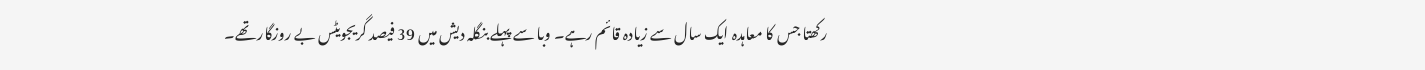رکھتا جس کا معاہدہ ایک سال سے زیادہ قائم رہے۔ وبا سے پہلے بنگلہ دیش میں 39 فیصد گریجویٹس بے روزگار تھے۔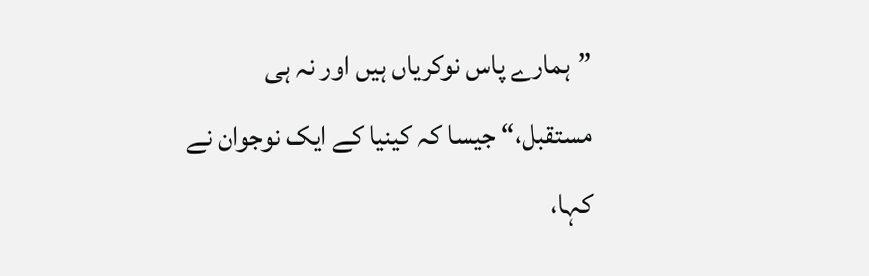”ہمارے پاس نوکریاں ہیں اور نہ ہی مستقبل،“ جیسا کہ کینیا کے ایک نوجوان نے کہا،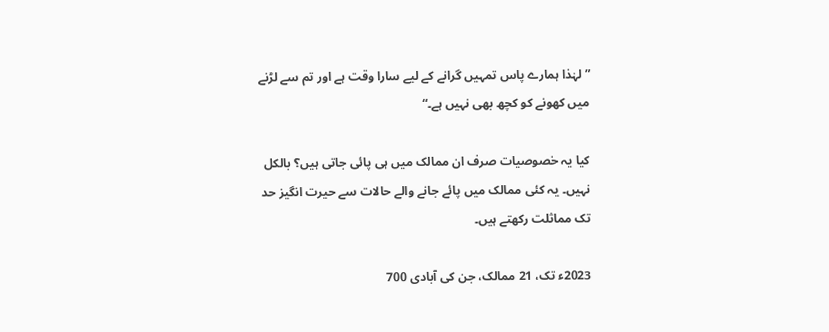”لہٰذا ہمارے پاس تمہیں گرانے کے لیے سارا وقت ہے اور تم سے لڑنے میں کھونے کو کچھ بھی نہیں ہے۔“

کیا یہ خصوصیات صرف ان ممالک میں ہی پائی جاتی ہیں؟ بالکل نہیں۔ یہ کئی ممالک میں پائے جانے والے حالات سے حیرت انگیز حد تک مماثلت رکھتے ہیں۔

2023ء تک، 21 ممالک، جن کی آبادی 700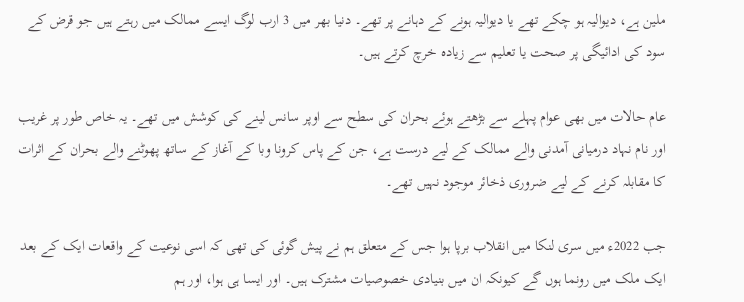ملین ہے، دیوالیہ ہو چکے تھے یا دیوالیہ ہونے کے دہانے پر تھے۔ دنیا بھر میں 3 ارب لوگ ایسے ممالک میں رہتے ہیں جو قرض کے سود کی ادائیگی پر صحت یا تعلیم سے زیادہ خرچ کرتے ہیں۔

عام حالات میں بھی عوام پہلے سے بڑھتے ہوئے بحران کی سطح سے اوپر سانس لینے کی کوشش میں تھے۔ یہ خاص طور پر غریب اور نام نہاد درمیانی آمدنی والے ممالک کے لیے درست ہے، جن کے پاس کرونا وبا کے آغاز کے ساتھ پھوٹنے والے بحران کے اثرات کا مقابلہ کرنے کے لیے ضروری ذخائر موجود نہیں تھے۔

جب 2022ء میں سری لنکا میں انقلاب برپا ہوا جس کے متعلق ہم نے پیش گوئی کی تھی کہ اسی نوعیت کے واقعات ایک کے بعد ایک ملک میں رونما ہوں گے کیونکہ ان میں بنیادی خصوصیات مشترک ہیں۔ اور ایسا ہی ہوا، اور ہم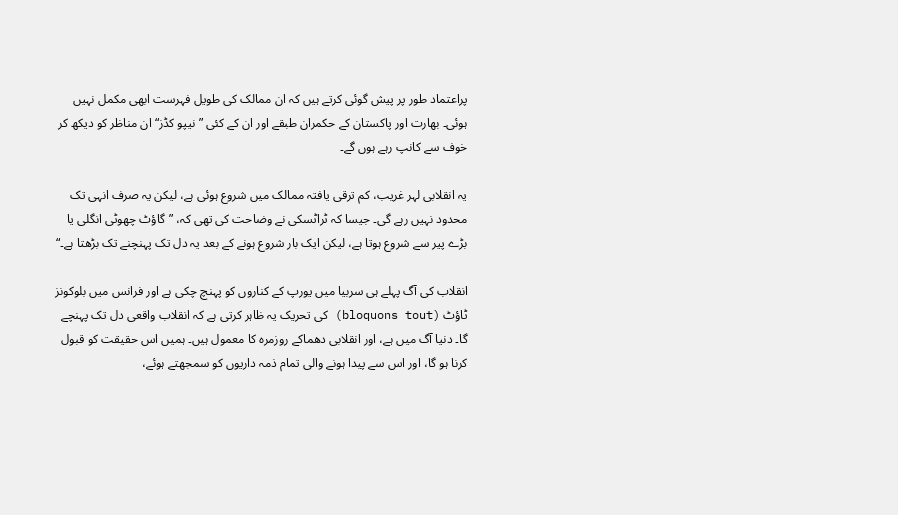پراعتماد طور پر پیش گوئی کرتے ہیں کہ ان ممالک کی طویل فہرست ابھی مکمل نہیں ہوئی۔ بھارت اور پاکستان کے حکمران طبقے اور ان کے کئی ”نیپو کڈز“ ان مناظر کو دیکھ کر خوف سے کانپ رہے ہوں گے۔

یہ انقلابی لہر غریب، کم ترقی یافتہ ممالک میں شروع ہوئی ہے، لیکن یہ صرف انہی تک محدود نہیں رہے گی۔ جیسا کہ ٹراٹسکی نے وضاحت کی تھی کہ، ”گاؤٹ چھوٹی انگلی یا بڑے پیر سے شروع ہوتا ہے، لیکن ایک بار شروع ہونے کے بعد یہ دل تک پہنچنے تک بڑھتا ہے۔“

انقلاب کی آگ پہلے ہی سربیا میں یورپ کے کناروں کو پہنچ چکی ہے اور فرانس میں بلوکونز ٹاؤٹ (bloquons tout) کی تحریک یہ ظاہر کرتی ہے کہ انقلاب واقعی دل تک پہنچے گا۔ دنیا آگ میں ہے، اور انقلابی دھماکے روزمرہ کا معمول ہیں۔ ہمیں اس حقیقت کو قبول کرنا ہو گا، اور اس سے پیدا ہونے والی تمام ذمہ داریوں کو سمجھتے ہوئے،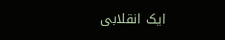ایک انقلابی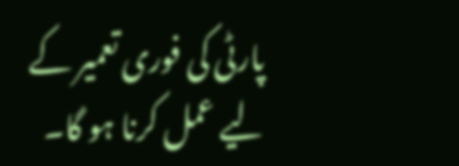پارٹی کی فوری تعمیر کے لیے عمل کرنا ہو گا۔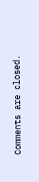Comments are closed.